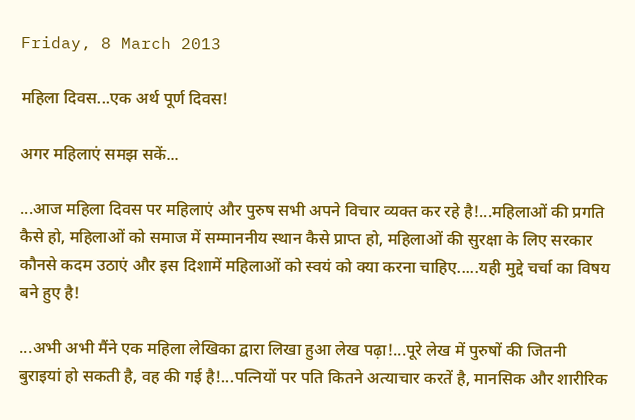Friday, 8 March 2013

महिला दिवस...एक अर्थ पूर्ण दिवस!

अगर महिलाएं समझ सकें...

...आज महिला दिवस पर महिलाएं और पुरुष सभी अपने विचार व्यक्त कर रहे है!...महिलाओं की प्रगति कैसे हो, महिलाओं को समाज में सम्माननीय स्थान कैसे प्राप्त हो, महिलाओं की सुरक्षा के लिए सरकार कौनसे कदम उठाएं और इस दिशामें महिलाओं को स्वयं को क्या करना चाहिए.....यही मुद्दे चर्चा का विषय बने हुए है!

...अभी अभी मैंने एक महिला लेखिका द्वारा लिखा हुआ लेख पढ़ा!...पूरे लेख में पुरुषों की जितनी बुराइयां हो सकती है, वह की गई है!...पत्नियों पर पति कितने अत्याचार करतें है, मानसिक और शारीरिक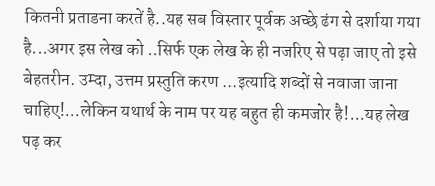कितनी प्रताडना करतें है..यह सब विस्तार पूर्वक अच्छे ढंग से दर्शाया गया है...अगर इस लेख को ..सिर्फ एक लेख के ही नजरिए से पढ़ा जाए तो इसे बेहतरीन. उम्दा, उत्तम प्रस्तुति करण ...इत्यादि शब्दों से नवाजा जाना चाहिए!...लेकिन यथार्थ के नाम पर यह बहुत ही कमजोर है!...यह लेख पढ़ कर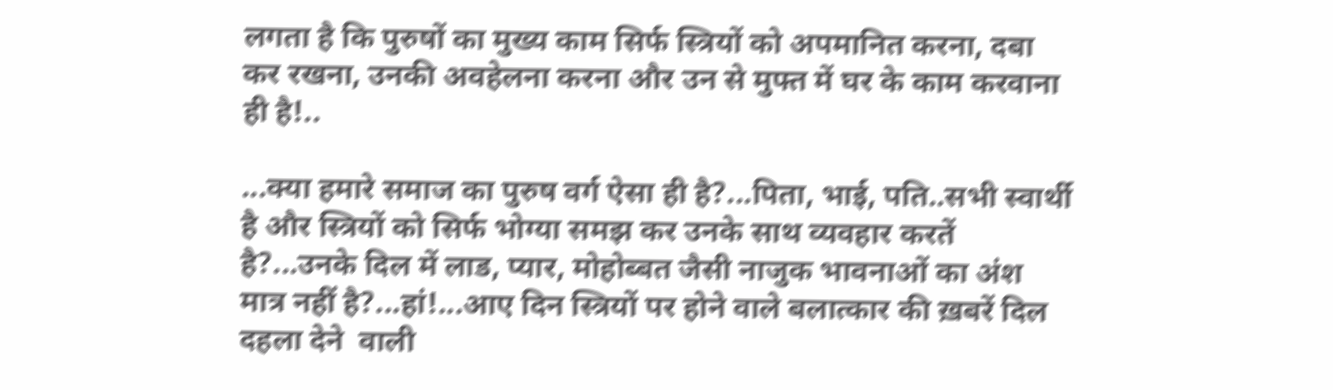लगता है कि पुरुषों का मुख्य काम सिर्फ स्त्रियों को अपमानित करना, दबा कर रखना, उनकी अवहेलना करना और उन से मुफ्त में घर के काम करवाना ही है!..

...क्या हमारे समाज का पुरुष वर्ग ऐसा ही है?...पिता, भाई, पति..सभी स्वार्थी है और स्त्रियों को सिर्फ भोग्या समझ कर उनके साथ व्यवहार करतें है?...उनके दिल में लाड, प्यार, मोहोब्बत जैसी नाजुक भावनाओं का अंश मात्र नहीं है?...हां!...आए दिन स्त्रियों पर होने वाले बलात्कार की ख़बरें दिल दहला देने  वाली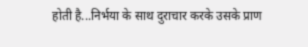होती है...निर्भया के साथ दुराचार करके उसके प्राण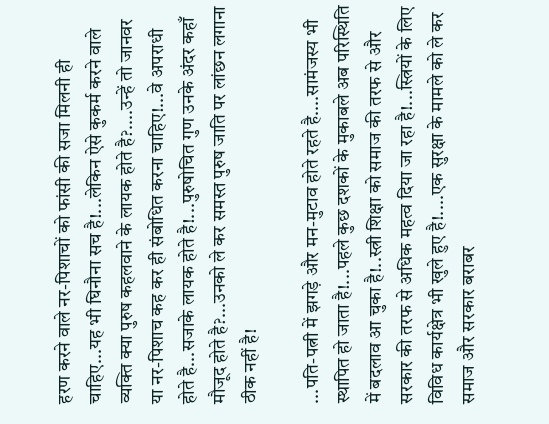हरण करने वाले नर-पिशाचों को फांसी की सजा मिलनी ही चाहिए...यह भी घिनौना सच है!...लेकिन ऐसे कुकर्म करने वाले व्यक्ति क्या पुरुष कहलवाने के लायक होते है?....उन्हें तो जानवर या नर-पिशाच कह कर ही संबोधित करना चाहिए!...वे अपराधी होते है...सजाके लायक होते है!...पुरुषोचित गुण उनके अंदर कहाँ मौजूद होते है?...उनको ले कर समस्त पुरुष जाति पर लांछन लगाना ठीक नहीं है!

...पति-पत्नी में झगड़े और मन-मुटाव होते रहते है....सामंजस्य भी स्थापित हो जाता है!...पहले कुछ दशकों के मुकाबले अब परिस्थिति में बदलाव आ चुका है!..स्त्री शिक्षा को समाज की तरफ से और सरकार की तरफ से अधिक महत्व दिया जा रहा है!...स्त्रियों के लिए विविध कार्यक्षेत्र भी खुले हुए है!....एक सुरक्षा के मामले को ले कर समाज और सरकार बराबर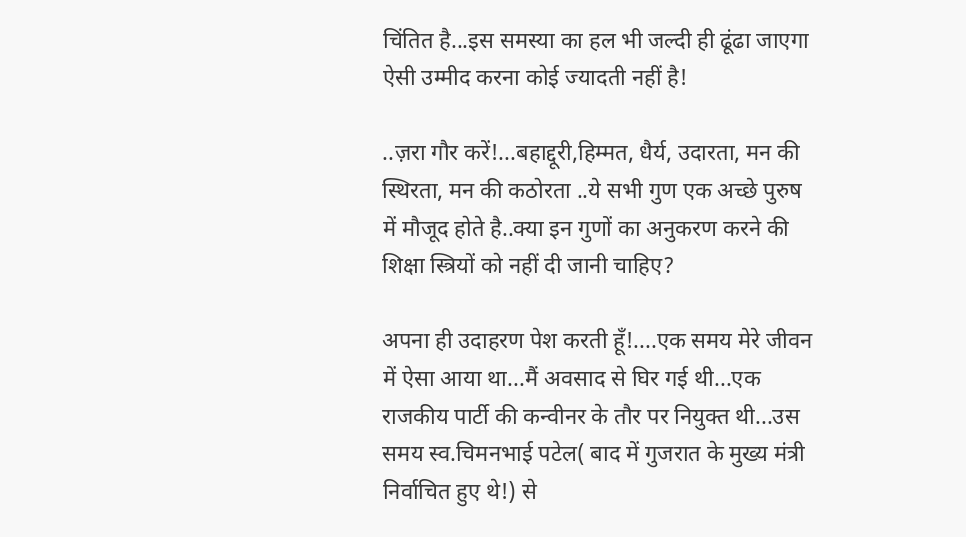चिंतित है...इस समस्या का हल भी जल्दी ही ढूंढा जाएगा ऐसी उम्मीद करना कोई ज्यादती नहीं है!

..ज़रा गौर करें!...बहाद्दूरी,हिम्मत, धैर्य, उदारता, मन की स्थिरता, मन की कठोरता ..ये सभी गुण एक अच्छे पुरुष में मौजूद होते है..क्या इन गुणों का अनुकरण करने की शिक्षा स्त्रियों को नहीं दी जानी चाहिए?

अपना ही उदाहरण पेश करती हूँ!....एक समय मेरे जीवन में ऐसा आया था...मैं अवसाद से घिर गई थी...एक राजकीय पार्टी की कन्वीनर के तौर पर नियुक्त थी...उस समय स्व.चिमनभाई पटेल( बाद में गुजरात के मुख्य मंत्री निर्वाचित हुए थे!) से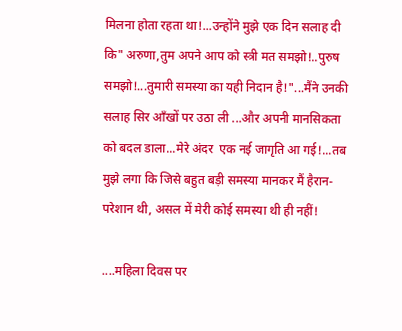मिलना होता रहता था!...उन्होंने मुझे एक दिन सलाह दी कि" अरुणा,तुम अपने आप को स्त्री मत समझो!..पुरुष समझो!...तुमारी समस्या का यही निदान है!"...मैंने उनकी सलाह सिर आँखों पर उठा ली ...और अपनी मानसिकता को बदल डाला...मेरे अंदर  एक नई जागृति आ गई!...तब मुझे लगा कि जिसे बहुत बड़ी समस्या मानकर मैं हैरान-परेशान थी, असल में मेरी कोई समस्या थी ही नहीं!

....महिला दिवस पर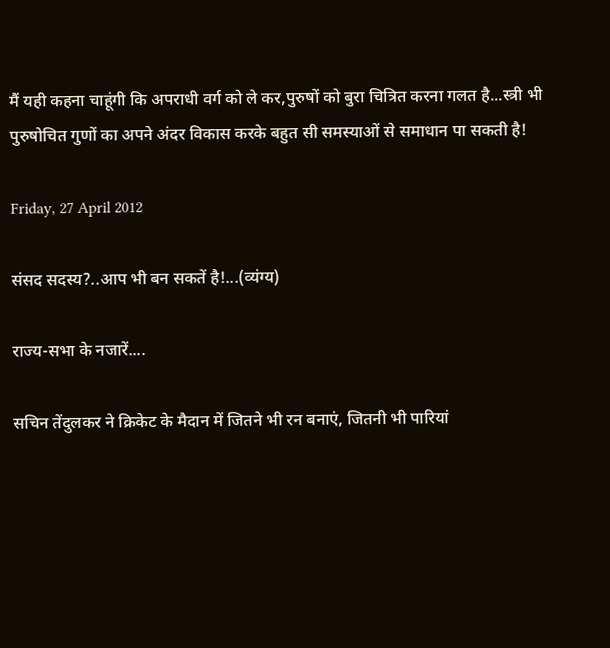मैं यही कहना चाहूंगी कि अपराधी वर्ग को ले कर,पुरुषों को बुरा चित्रित करना गलत है...स्त्री भी पुरुषोचित गुणों का अपने अंदर विकास करके बहुत सी समस्याओं से समाधान पा सकती है!

Friday, 27 April 2012

संसद सदस्य?..आप भी बन सकतें है!...(व्यंग्य)

राज्य-सभा के नजारें....

सचिन तेंदुलकर ने क्रिकेट के मैदान में जितने भी रन बनाएं, जितनी भी पारियां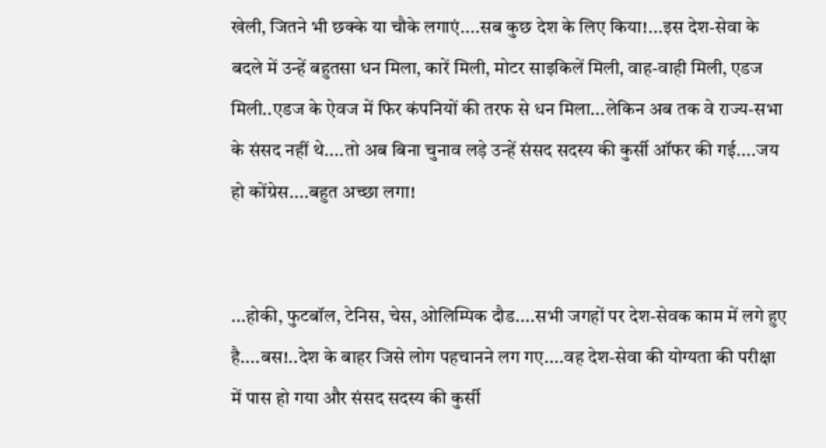खेली, जितने भी छक्के या चौके लगाएं....सब कुछ देश के लिए किया!...इस देश-सेवा के बदले में उन्हें बहुतसा धन मिला, कारें मिली, मोटर साइकिलें मिली, वाह-वाही मिली, एडज मिली..एडज के ऐवज में फिर कंपनियों की तरफ से धन मिला...लेकिन अब तक वे राज्य-सभा के संसद नहीं थे....तो अब बिना चुनाव लड़े उन्हें संसद सदस्य की कुर्सी ऑफर की गई....जय हो कोंग्रेस....बहुत अच्छा लगा!


...होकी, फुटबॉल, टेनिस, चेस, ओलिम्पिक दौड....सभी जगहों पर देश-सेवक काम में लगे हुए है....बस!..देश के बाहर जिसे लोग पहचानने लग गए....वह देश-सेवा की योग्यता की परीक्षा में पास हो गया और संसद सदस्य की कुर्सी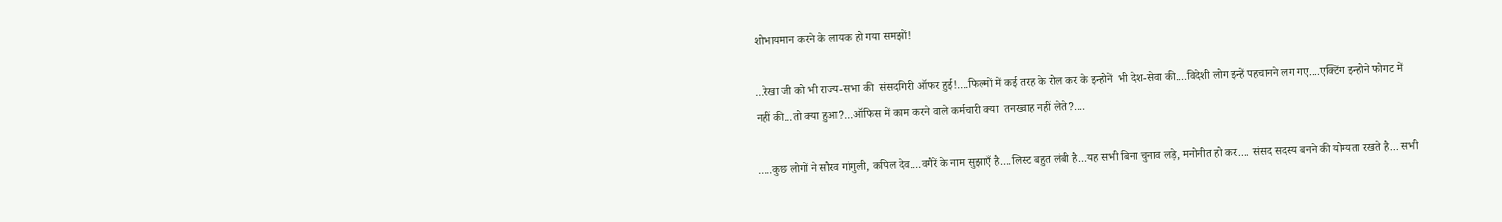शोभायमान करने के लायक हो गया समझों!

...रेखा जी को भी राज्य-सभा की  संसदगिरी ऑफर हुई!....फिल्मों में कई तरह के रोल कर के इन्होनें  भी देश-सेवा की....विदेशी लोग इन्हें पहचानने लग गए....एक्टिंग इन्होने फोगट में नहीं की...तो क्या हुआ?...ऑफिस में काम करने वाले कर्मचारी क्या  तनख्वाह नहीं लेते?....

.....कुछ लोगों ने सौरव गांगुली, कपिल देव....वगैरें के नाम सुझाएँ है....लिस्ट बहुत लंबी है...यह सभी बिना चुनाव लड़े, मनोनीत हो कर.... संसद सदस्य बनने की योग्यता रखते है... सभी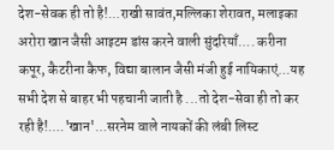देश-सेवक ही तो है!...राखी सावंत,मल्लिका शेरावत, मलाइका अरोरा खान जैसी आइटम डांस करने वाली सुंदरियाँ.... करीना कपूर, कैटरीना कैफ, विद्या बालान जैसी मंजी हुई नायिकाएं...यह सभी देश से बाहर भी पहचानी जाती है ...तो देश-सेवा ही तो कर रही है!....'खान'...सरनेम वाले नायकों की लंबी लिस्ट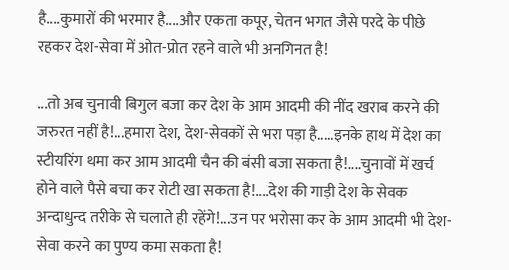है....कुमारों की भरमार है....और एकता कपूर, चेतन भगत जैसे परदे के पीछे रहकर देश-सेवा में ओत-प्रोत रहने वाले भी अनगिनत है!

...तो अब चुनावी बिगुल बजा कर देश के आम आदमी की नींद खराब करने की जरुरत नहीं है!...हमारा देश, देश-सेवकों से भरा पड़ा है.....इनके हाथ में देश का स्टीयरिंग थमा कर आम आदमी चैन की बंसी बजा सकता है!....चुनावों में खर्च होने वाले पैसे बचा कर रोटी खा सकता है!....देश की गाड़ी देश के सेवक अन्दाधुन्द तरीके से चलाते ही रहेंगे!...उन पर भरोसा कर के आम आदमी भी देश-सेवा करने का पुण्य कमा सकता है!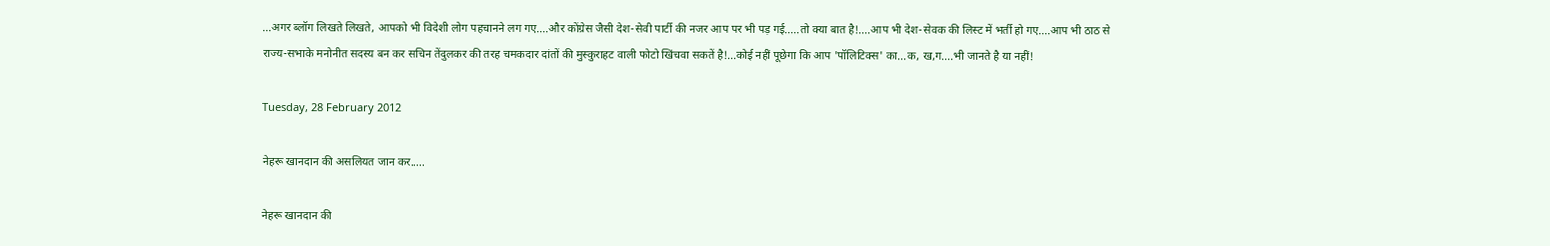...अगर ब्लॉग लिखते लिखते, आपको भी विदेशी लोग पहचानने लग गए....और कोंग्रेस जैसी देश-सेवी पार्टी की नजर आप पर भी पड़ गई.....तो क्या बात है!....आप भी देश-सेवक की लिस्ट में भर्ती हो गए....आप भी ठाठ से राज्य-सभाके मनोनीत सदस्य बन कर सचिन तेंदुलकर की तरह चमकदार दांतों की मुस्कुराहट वाली फोटो खिंचवा सकतें है!...कोई नहीं पूछेगा कि आप 'पॉलिटिक्स' का...क, ख,ग....भी जानते है या नहीं!

Tuesday, 28 February 2012

नेहरू खानदान की असलियत जान कर.....

नेहरू खानदान की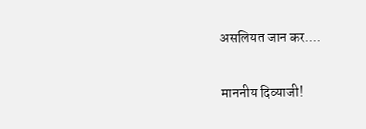असलियत जान कर....

माननीय दिव्याजी!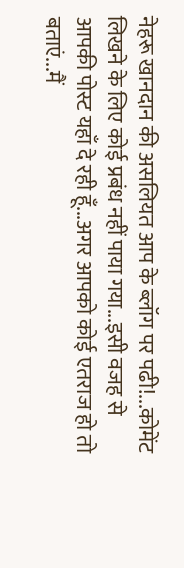नेहरू खानदान की असलियत आप के ब्लॉग पर पढी!...कोमेंट लिखने के लिए कोई प्रबंध नहीं पाया गया...इसी वजह से आपकी पोस्ट यहाँ दे रही हूँ...अगर आपको कोई एतराज हो तो बताएं...मैं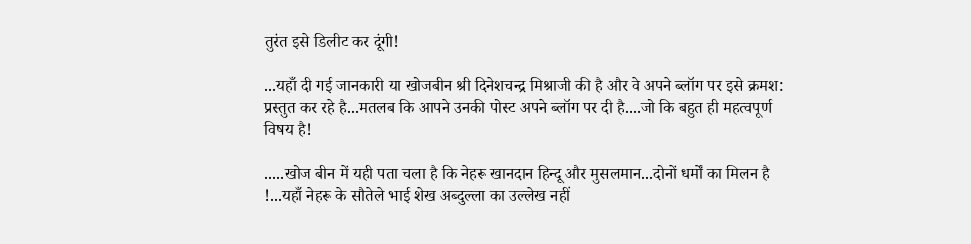तुरंत इसे डिलीट कर दूंगी!

...यहाँ दी गई जानकारी या खोजबीन श्री दिनेशचन्द्र मिश्राजी की है और वे अपने ब्लॉग पर इसे क्रमश: प्रस्तुत कर रहे है...मतलब कि आपने उनकी पोस्ट अपने ब्लॉग पर दी है....जो कि बहुत ही महत्वपूर्ण विषय है!

.....खोज बीन में यही पता चला है कि नेहरू खानदान हिन्दू और मुसलमान...दोनों धर्मों का मिलन है !...यहाँ नेहरू के सौतेले भाई शेख अब्दुल्ला का उल्लेख नहीं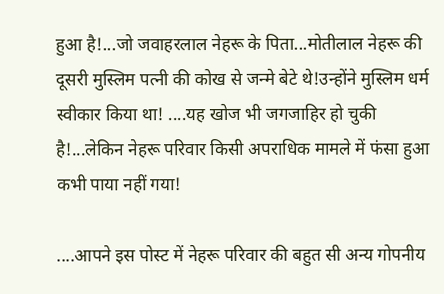हुआ है!...जो जवाहरलाल नेहरू के पिता...मोतीलाल नेहरू की दूसरी मुस्लिम पत्नी की कोख से जन्मे बेटे थे!उन्होंने मुस्लिम धर्म स्वीकार किया था! ....यह खोज भी जगजाहिर हो चुकी है!...लेकिन नेहरू परिवार किसी अपराधिक मामले में फंसा हुआ कभी पाया नहीं गया!

....आपने इस पोस्ट में नेहरू परिवार की बहुत सी अन्य गोपनीय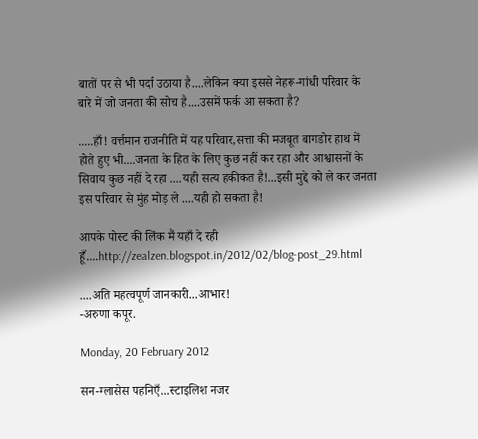बातों पर से भी पर्दा उठाया है....लेकिन क्या इससे नेहरू-गांधी परिवार के बारे में जो जनता की सोच है....उसमें फर्क आ सकता है?

.....हाँ! वर्त्तमान राजनीति में यह परिवार,सत्ता की मजबूत बागडोर हाथ में होते हुए भी....जनता के हित के लिए कुछ नहीं कर रहा और आश्वासनों के सिवाय कुछ नहीं दे रहा ....यही सत्य हकीकत है!...इसी मुद्दे को ले कर जनता इस परिवार से मुंह मोड़ ले ....यही हो सकता है!

आपके पोस्ट की लिंक मैं यहाँ दे रही हूँ....http://zealzen.blogspot.in/2012/02/blog-post_29.html

....अति महत्वपूर्ण जानकारी...आभार!
-अरुणा कपूर.

Monday, 20 February 2012

सन-ग्लासेस पहनिएँ...स्टाइलिश नजर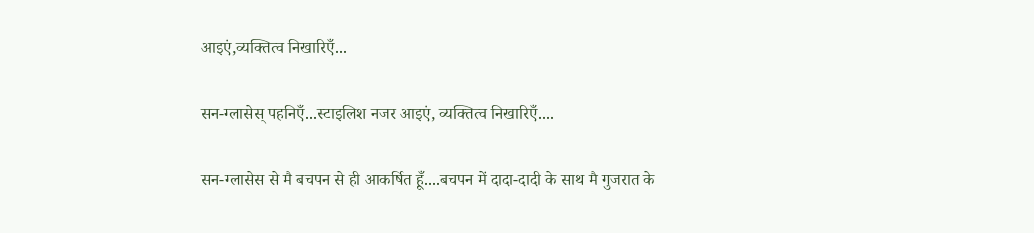आइएं,व्यक्तित्व निखारिएँ...

सन-ग्लासेस् पहनिएँ...स्टाइलिश नजर आइएं, व्यक्तित्व निखारिएँ....

सन-ग्लासेस से मै बचपन से ही आकर्षित हूँ....बचपन में दादा-दादी के साथ मै गुजरात के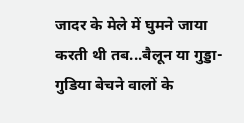जादर के मेले में घुमने जाया करती थी तब...बैलून या गुड्डा-गुडिया बेचने वालों के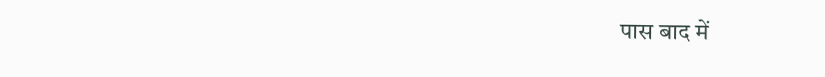पास बाद में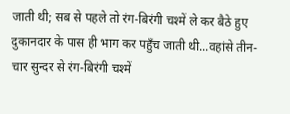जाती थी; सब से पहले तो रंग-बिरंगी चश्में ले कर बैठे हुए दुकानदार के पास ही भाग कर पहुँच जाती थी...वहांसे तीन-चार सुन्दर से रंग-बिरंगी चश्में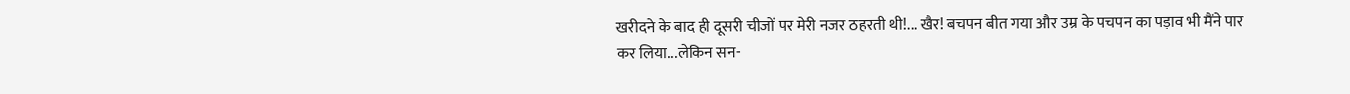खरीदने के बाद ही दूसरी चीजों पर मेरी नजर ठहरती थी!... खैर! बचपन बीत गया और उम्र के पचपन का पड़ाव भी मैंने पार कर लिया...लेकिन सन-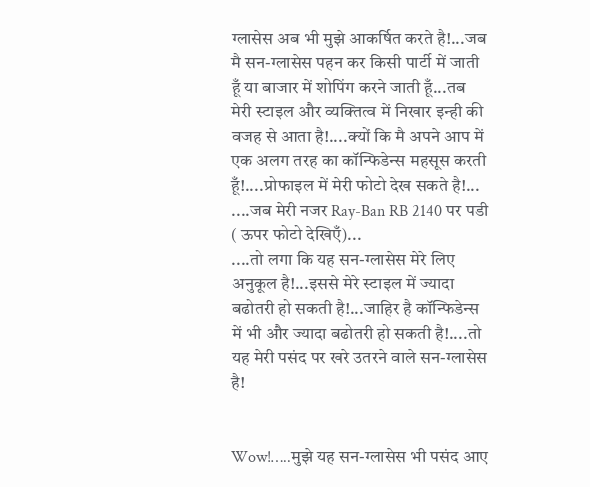ग्लासेस अब भी मुझे आकर्षित करते है!...जब मै सन-ग्लासेस पहन कर किसी पार्टी में जाती हूँ या बाजार में शोपिंग करने जाती हूँ...तब मेरी स्टाइल और व्यक्तित्व में निखार इन्ही की वजह से आता है!....क्यों कि मै अपने आप में एक अलग तरह का कॉन्फिडेन्स महसूस करती हूँ!....प्रोफाइल में मेरी फोटो देख सकते है!...
....जब मेरी नजर Ray-Ban RB 2140 पर पडी ( ऊपर फोटो देखिएँ)...
....तो लगा कि यह सन-ग्लासेस मेरे लिए अनुकूल है!...इससे मेरे स्टाइल में ज्यादा बढोतरी हो सकती है!...जाहिर है कॉन्फिडेन्स में भी और ज्यादा बढोतरी हो सकती है!....तो यह मेरी पसंद पर खरे उतरने वाले सन-ग्लासेस है!


Wow!…..मुझे यह सन-ग्लासेस भी पसंद आए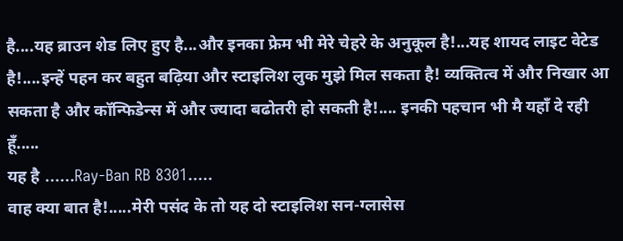है....यह ब्राउन शेड लिए हुए है...और इनका फ्रेम भी मेरे चेहरे के अनुकूल है!...यह शायद लाइट वेटेड है!....इन्हें पहन कर बहुत बढ़िया और स्टाइलिश लुक मुझे मिल सकता है! व्यक्तित्व में और निखार आ सकता है और कॉन्फिडेन्स में और ज्यादा बढोतरी हो सकती है!.... इनकी पहचान भी मै यहाँ दे रही हूँ.....
यह है ......Ray-Ban RB 8301.....
वाह क्या बात है!.....मेरी पसंद के तो यह दो स्टाइलिश सन-ग्लासेस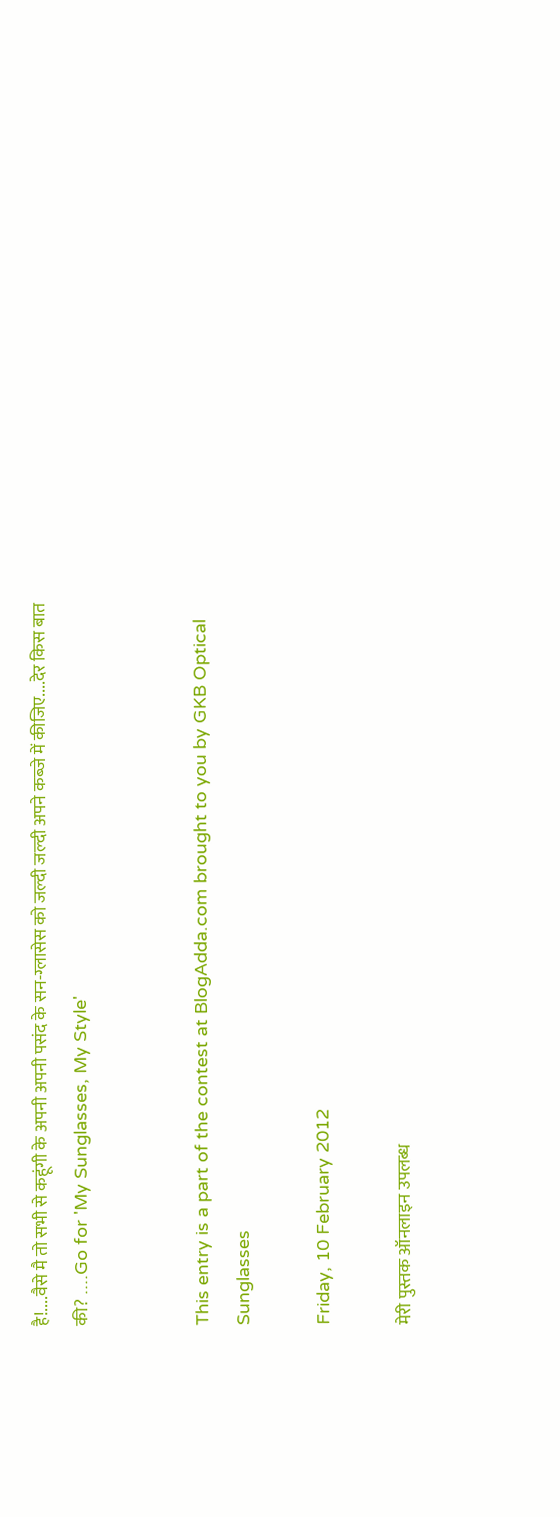है!....वैसे मै तो सभी से कहूंगी के अपनी अपनी पसंद के सन-ग्लासेस को जल्दी जल्दी अपने कब्जे में कीजिए....देर किस बात की? ....Go for 'My Sunglasses, My Style'


This entry is a part of the contest at BlogAdda.com brought to you by GKB Optical Sunglasses

Friday, 10 February 2012

मेरी पुस्तक ऑनलाइन उपलब्ध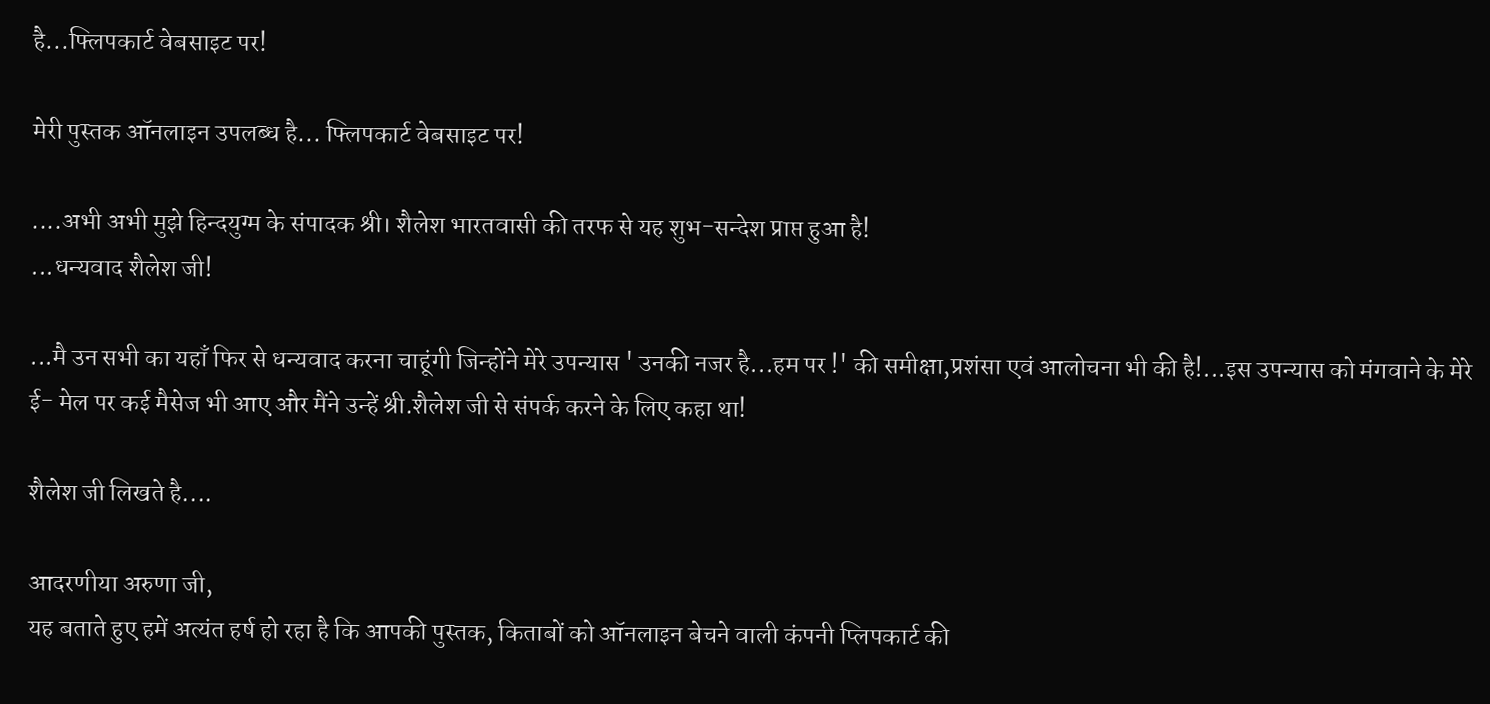है...फ्लिपकार्ट वेबसाइट पर!

मेरी पुस्तक ऑनलाइन उपलब्ध है... फ्लिपकार्ट वेबसाइट पर!

....अभी अभी मुझे हिन्दयुग्म के संपादक श्री। शैलेश भारतवासी की तरफ से यह शुभ-सन्देश प्राप्त हुआ है!
...धन्यवाद शैलेश जी!

...मै उन सभी का यहाँ फिर से धन्यवाद करना चाहूंगी जिन्होंने मेरे उपन्यास ' उनकी नजर है...हम पर !' की समीक्षा,प्रशंसा एवं आलोचना भी की है!...इस उपन्यास को मंगवाने के मेरे ई- मेल पर कई मैसेज भी आए और मैंने उन्हें श्री.शैलेश जी से संपर्क करने के लिए कहा था!

शैलेश जी लिखते है....

आदरणीया अरुणा जी,
यह बताते हुए हमें अत्यंत हर्ष हो रहा है कि आपकी पुस्तक, किताबों को ऑनलाइन बेचने वाली कंपनी प्लिपकार्ट की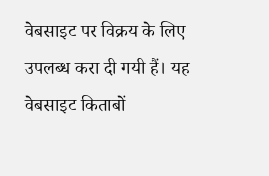वेबसाइट पर विक्रय के लिए उपलब्ध करा दी गयी हैं। यह वेबसाइट किताबों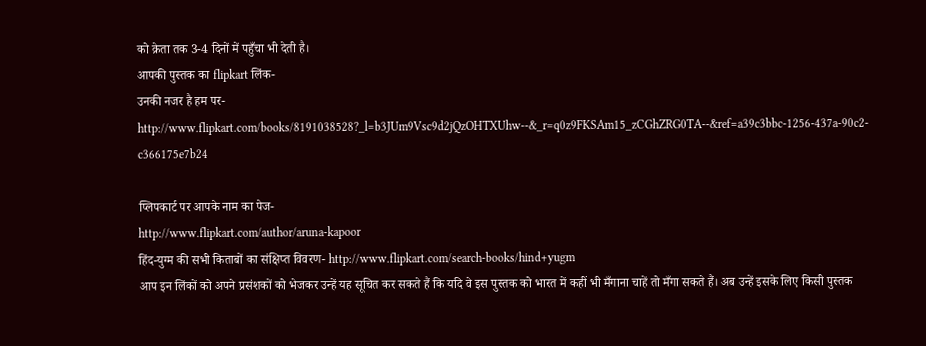को क्रेता तक 3-4 दिनों में पहुँचा भी देती है।
आपकी पुस्तक का flipkart लिंक-
उनकी नजर है हम पर-
http://www.flipkart.com/books/8191038528?_l=b3JUm9Vsc9d2jQzOHTXUhw--&_r=q0z9FKSAm15_zCGhZRG0TA--&ref=a39c3bbc-1256-437a-90c2-c366175e7b24

प्लिपकार्ट पर आपके नाम का पेज-
http://www.flipkart.com/author/aruna-kapoor
हिंद-युग्म की सभी किताबों का संक्षिप्त विवरण- http://www.flipkart.com/search-books/hind+yugm
आप इन लिंकों को अपने प्रसंशकों को भेजकर उन्हें यह सूचित कर सकते हैं कि यदि वे इस पुस्तक को भारत में कहीं भी मँगाना चाहें तो मँगा सकते हैं। अब उन्हें इसके लिए किसी पुस्तक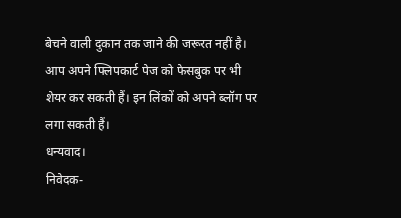बेचने वाली दुकान तक जाने की जरूरत नहीं है।
आप अपने फ्लिपकार्ट पेज को फेसबुक पर भी शेयर कर सकती हैं। इन लिंकों को अपने ब्लॉग पर लगा सकती हैं।
धन्यवाद।
निवेदक-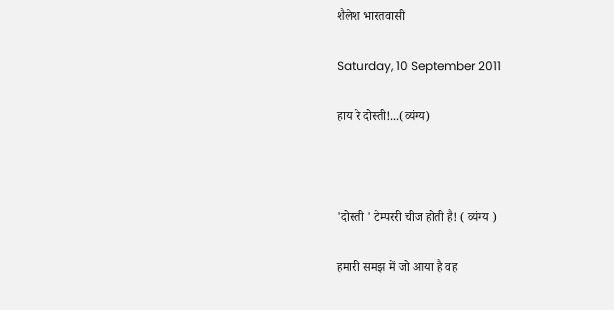शैलेश भारतवासी

Saturday, 10 September 2011

हाय रे दोस्ती!...(व्यंग्य)



'दोस्ती ' टेम्पररी चीज होती है! ( व्यंग्य )

हमारी समझ में जो आया है वह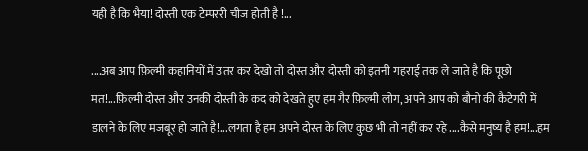यही है कि भैया! दोस्ती एक टेम्पररी चीज होती है !...

....अब आप फ़िल्मी कहानियों में उतर कर देखो तो दोस्त और दोस्ती को इतनी गहराई तक ले जाते है कि पूछो मत!...फ़िल्मी दोस्त और उनकी दोस्ती के कद को देखते हुए हम गैर फ़िल्मी लोग, अपने आप को बौनो की कैटेगरी में डालने के लिए मजबूर हो जाते है!...लगता है हम अपने दोस्त के लिए कुछ भी तो नहीं कर रहे ....कैसे मनुष्य है हम!...हम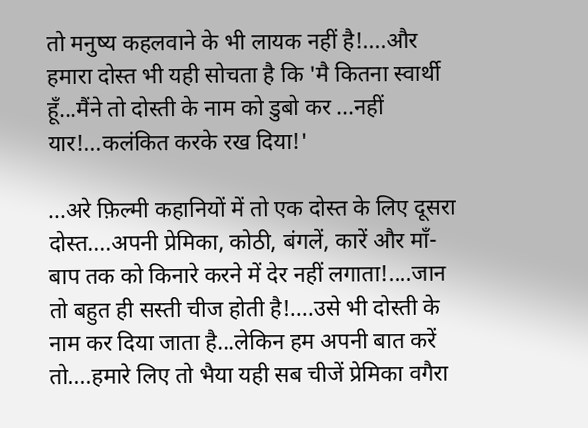तो मनुष्य कहलवाने के भी लायक नहीं है!....और हमारा दोस्त भी यही सोचता है कि 'मै कितना स्वार्थी हूँ...मैंने तो दोस्ती के नाम को डुबो कर ...नहीं यार!...कलंकित करके रख दिया!'

...अरे फ़िल्मी कहानियों में तो एक दोस्त के लिए दूसरा दोस्त....अपनी प्रेमिका, कोठी, बंगलें, कारें और माँ-बाप तक को किनारे करने में देर नहीं लगाता!....जान तो बहुत ही सस्ती चीज होती है!....उसे भी दोस्ती के नाम कर दिया जाता है...लेकिन हम अपनी बात करें तो....हमारे लिए तो भैया यही सब चीजें प्रेमिका वगैरा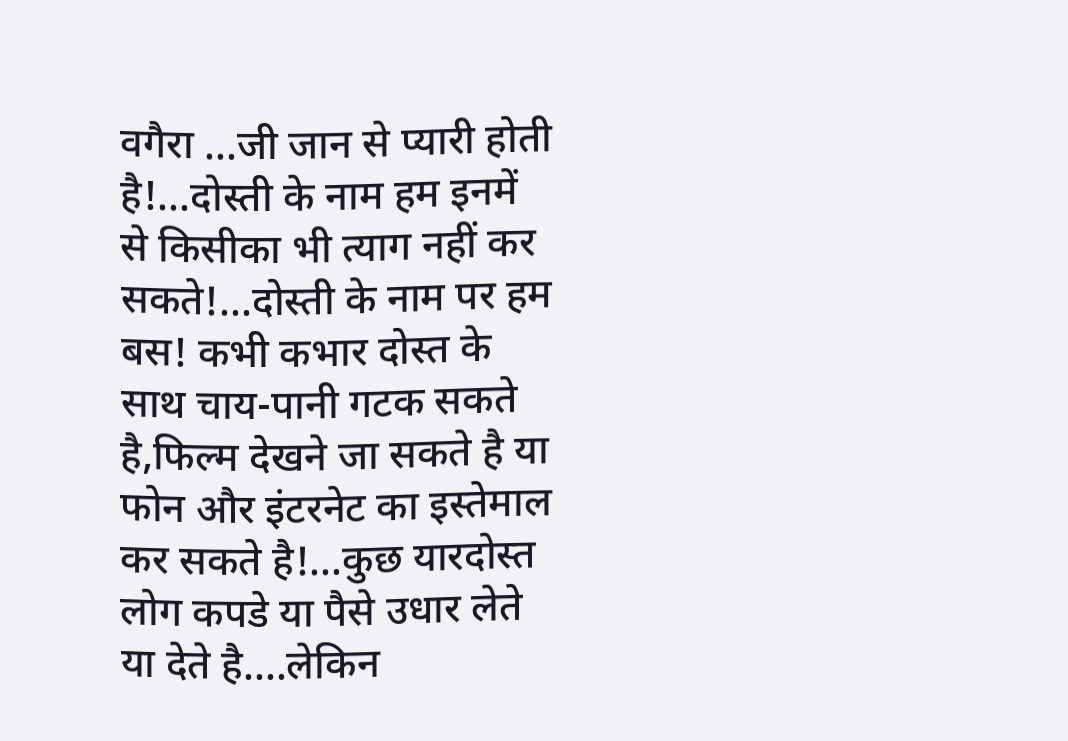वगैरा ...जी जान से प्यारी होती है!...दोस्ती के नाम हम इनमें से किसीका भी त्याग नहीं कर सकते!...दोस्ती के नाम पर हम बस! कभी कभार दोस्त के साथ चाय-पानी गटक सकते है,फिल्म देखने जा सकते है या फोन और इंटरनेट का इस्तेमाल कर सकते है!...कुछ यारदोस्त लोग कपडे या पैसे उधार लेते या देते है....लेकिन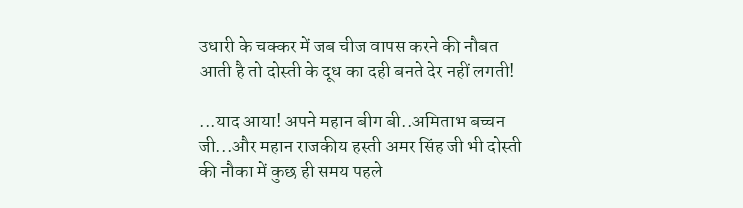उधारी के चक्कर में जब चीज वापस करने की नौबत आती है तो दोस्ती के दूध का दही बनते देर नहीं लगती!

...याद आया! अपने महान बीग बी..अमिताभ बच्चन जी...और महान राजकीय हस्ती अमर सिंह जी भी दोस्ती की नौका में कुछ ही समय पहले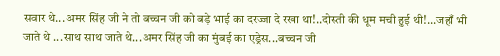सवार थे...अमर सिंह जी ने तो बच्चन जी को बड़े भाई का दरज्जा दे रखा था!..दोस्ती की धूम मची हुई थी!...जहाँ भी जाते थे ...साथ साथ जाते थे...अमर सिंह जी का मुंबई का एड्रेस...बच्चन जी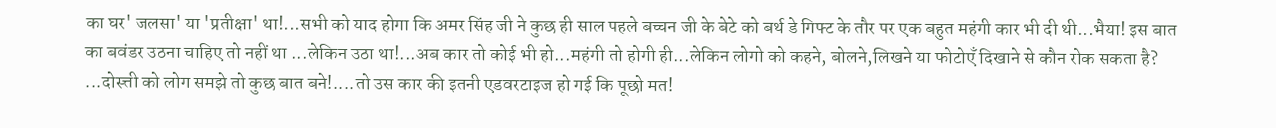का घर' जलसा' या 'प्रतीक्षा' था!...सभी को याद होगा कि अमर सिंह जी ने कुछ ही साल पहले बच्चन जी के बेटे को बर्थ डे गिफ्ट के तौर पर एक बहुत महंगी कार भी दी थी...भैया! इस बात का बवंडर उठना चाहिए तो नहीं था ...लेकिन उठा था!...अब कार तो कोई भी हो...महंगी तो होगी ही...लेकिन लोगो को कहने, बोलने,लिखने या फोटोएँ दिखाने से कौन रोक सकता है? ...दोस्त्ती को लोग समझे तो कुछ बात बने!....तो उस कार की इतनी एडवरटाइज हो गई कि पूछो मत!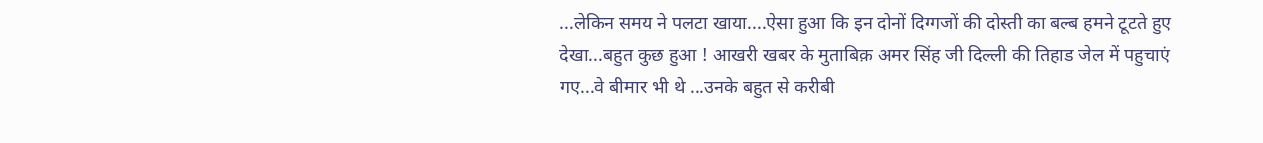...लेकिन समय ने पलटा खाया....ऐसा हुआ कि इन दोनों दिग्गजों की दोस्ती का बल्ब हमने टूटते हुए देखा...बहुत कुछ हुआ ! आखरी खबर के मुताबिक़ अमर सिंह जी दिल्ली की तिहाड जेल में पहुचाएं गए...वे बीमार भी थे ...उनके बहुत से करीबी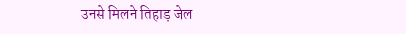उनसे मिलने तिहाड़ जेल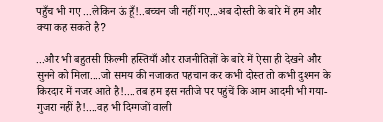पहुँच भी गए ...लेकिन ऊं हूँ!..बच्चन जी नहीं गए...अब दोस्ती के बारे में हम और क्या कह सकते है?

...और भी बहुतसी फ़िल्मी हस्तियाँ और राजनीतिज्ञों के बारे में ऐसा ही देखने और सुनने को मिला....जो समय की नजाकत पहचान कर कभी दोस्त तो कभी दुश्मन के किरदार में नजर आते है!....तब हम इस नतीजे पर पहुंचें कि आम आदमी भी गया- गुजरा नहीं है!....वह भी दिग्गजों वाली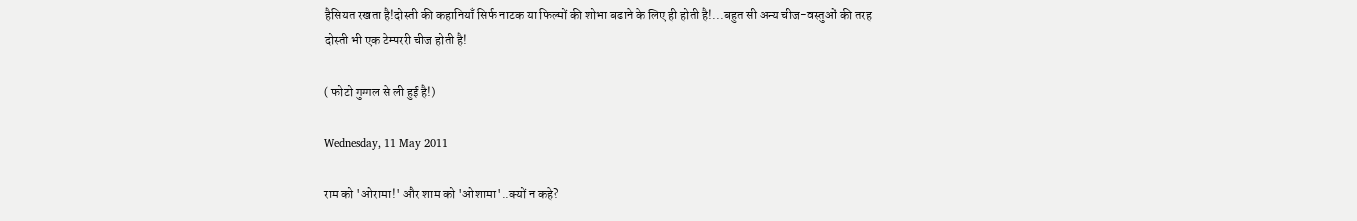हैसियत रखता है!दोस्ती की कहानियाँ सिर्फ नाटक या फिल्मों की शोभा बढाने के लिए ही होती है!...बहुत सी अन्य चीज-वस्तुओं की तरह दोस्ती भी एक टेम्पररी चीज होती है!

( फोटो गुग्गल से ली हुई है!)

Wednesday, 11 May 2011

राम को 'ओरामा!' और शाम को 'ओशामा'..क्यों न कहे?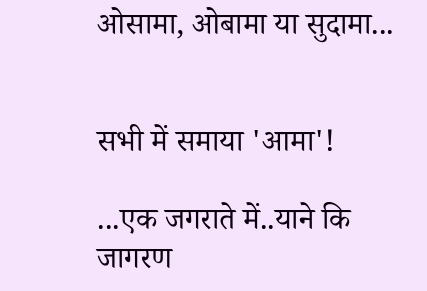ओसामा, ओबामा या सुदामा...


सभी में समाया 'आमा'!

...एक जगराते में..याने कि जागरण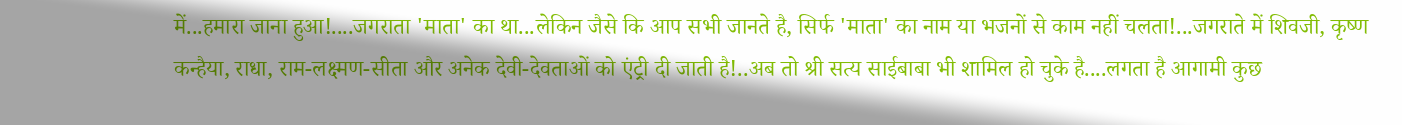में...हमारा जाना हुआ!....जगराता 'माता' का था...लेकिन जैसे कि आप सभी जानते है, सिर्फ 'माता' का नाम या भजनों से काम नहीं चलता!...जगराते में शिवजी, कृष्ण कन्हैया, राधा, राम-लक्ष्मण-सीता और अनेक देवी-देवताओं को एंट्री दी जाती है!..अब तो श्री सत्य साईबाबा भी शामिल हो चुके है....लगता है आगामी कुछ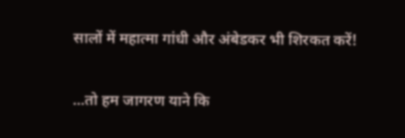सालों में महात्मा गांधी और अंबेडकर भी शिरकत करें!

...तो हम जागरण याने कि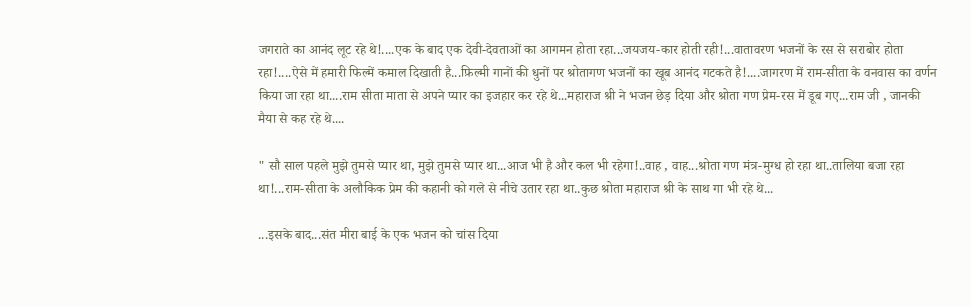जगराते का आनंद लूट रहे थे!....एक के बाद एक देवी-देवताओं का आगमन होता रहा...जयजय-कार होती रही!...वातावरण भजनों के रस से सराबोर होता रहा!....ऐसे में हमारी फिल्में कमाल दिखाती है...फ़िल्मी गानों की धुनों पर श्रोतागण भजनों का खूब आनंद गटकते है!....जागरण में राम-सीता के वनवास का वर्णन किया जा रहा था....राम सीता माता से अपने प्यार का इजहार कर रहे थे...महाराज श्री ने भजन छेड़ दिया और श्रोता गण प्रेम-रस में डूब गए...राम जी , जानकी मैया से कह रहे थे....

" सौ साल पहले मुझे तुमसे प्यार था, मुझे तुमसे प्यार था...आज भी है और कल भी रहेगा!..वाह , वाह...श्रोता गण मंत्र-मुग्ध हो रहा था..तालिया बजा रहा था!...राम-सीता के अलौकिक प्रेम की कहानी को गले से नीचे उतार रहा था..कुछ श्रोता महाराज श्री के साथ गा भी रहे थे...

...इसके बाद...संत मीरा बाई के एक भजन को चांस दिया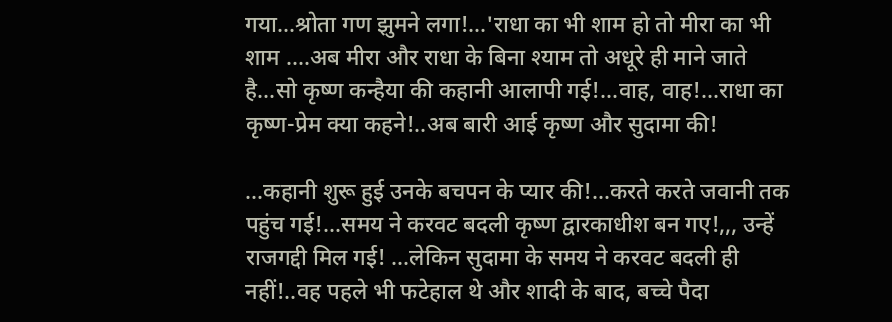गया...श्रोता गण झुमने लगा!...'राधा का भी शाम हो तो मीरा का भी शाम ....अब मीरा और राधा के बिना श्याम तो अधूरे ही माने जाते है...सो कृष्ण कन्हैया की कहानी आलापी गई!...वाह, वाह!...राधा का कृष्ण-प्रेम क्या कहने!..अब बारी आई कृष्ण और सुदामा की!

...कहानी शुरू हुई उनके बचपन के प्यार की!...करते करते जवानी तक पहुंच गई!...समय ने करवट बदली कृष्ण द्वारकाधीश बन गए!,,, उन्हें राजगद्दी मिल गई! ...लेकिन सुदामा के समय ने करवट बदली ही नहीं!..वह पहले भी फटेहाल थे और शादी के बाद, बच्चे पैदा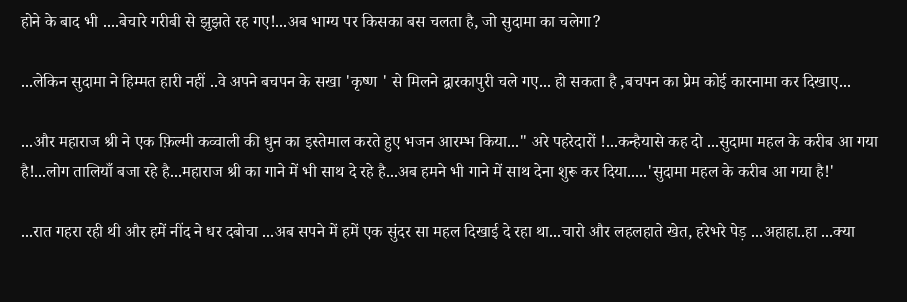होने के बाद भी ....बेचारे गरीबी से झुझते रह गए!...अब भाग्य पर किसका बस चलता है, जो सुदामा का चलेगा?

...लेकिन सुदामा ने हिम्मत हारी नहीं ..वे अपने बचपन के सखा 'कृष्ण ' से मिलने द्वारकापुरी चले गए... हो सकता है ,बचपन का प्रेम कोई कारनामा कर दिखाए...

...और महाराज श्री ने एक फ़िल्मी कव्वाली की धुन का इस्तेमाल करते हुए भजन आरम्भ किया..." अरे पहरेदारों !...कन्हैयासे कह दो ...सुदामा महल के करीब आ गया है!...लोग तालियाँ बजा रहे है...महाराज श्री का गाने में भी साथ दे रहे है...अब हमने भी गाने में साथ देना शुरू कर दिया.....'सुदामा महल के करीब आ गया है!'

...रात गहरा रही थी और हमें नींद ने धर दबोचा ...अब सपने में हमें एक सुंदर सा महल दिखाई दे रहा था...चारो और लहलहाते खेत, हरेभरे पेड़ ...अहाहा..हा ...क्या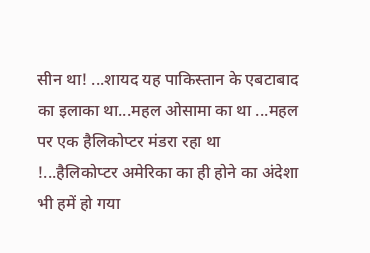सीन था! ...शायद यह पाकिस्तान के एबटाबाद का इलाका था...महल ओसामा का था ...महल पर एक हैलिकोप्टर मंडरा रहा था !...हैलिकोप्टर अमेरिका का ही होने का अंदेशा भी हमें हो गया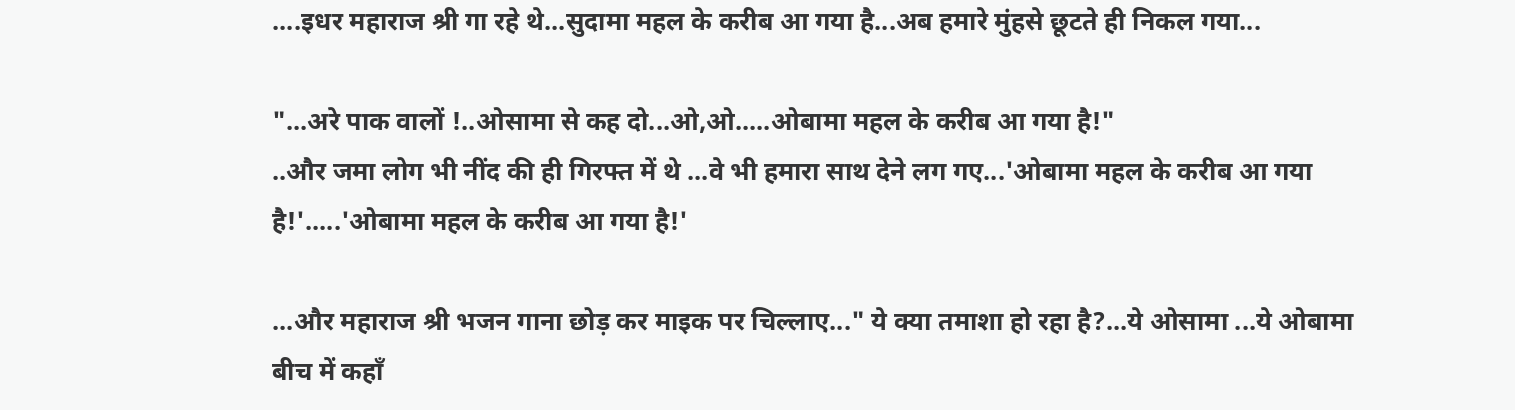....इधर महाराज श्री गा रहे थे...सुदामा महल के करीब आ गया है...अब हमारे मुंहसे छूटते ही निकल गया...

"...अरे पाक वालों !..ओसामा से कह दो...ओ,ओ.....ओबामा महल के करीब आ गया है!"
..और जमा लोग भी नींद की ही गिरफ्त में थे ...वे भी हमारा साथ देने लग गए...'ओबामा महल के करीब आ गया है!'.....'ओबामा महल के करीब आ गया है!'

...और महाराज श्री भजन गाना छोड़ कर माइक पर चिल्लाए..." ये क्या तमाशा हो रहा है?...ये ओसामा ...ये ओबामा बीच में कहाँ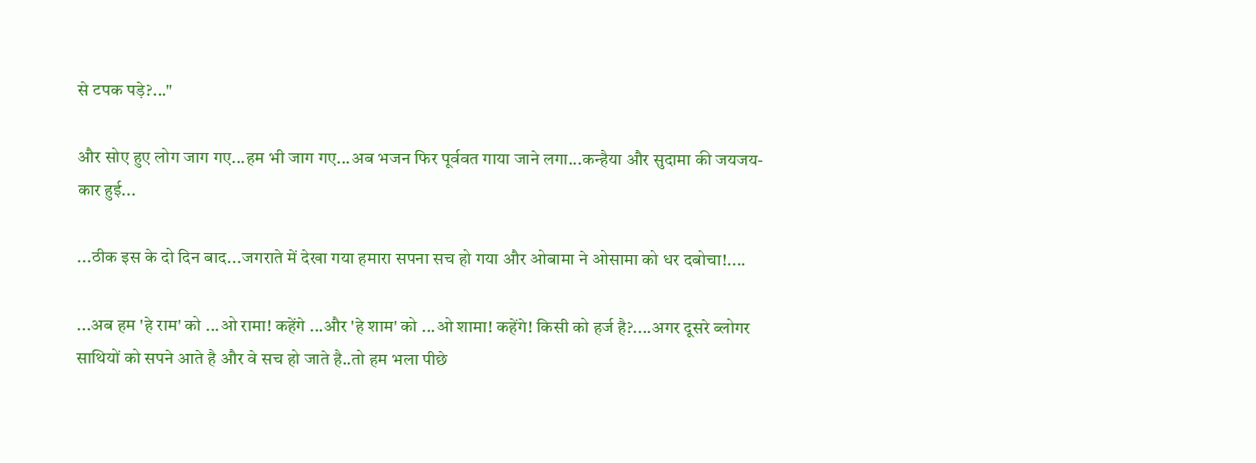से टपक पड़े?..."

और सोए हुए लोग जाग गए...हम भी जाग गए...अब भजन फिर पूर्ववत गाया जाने लगा...कन्हैया और सुदामा की जयजय-कार हुई...

...ठीक इस के दो दिन बाद...जगराते में देखा गया हमारा सपना सच हो गया और ओबामा ने ओसामा को धर दबोचा!....

...अब हम 'हे राम' को ...ओ रामा! कहेंगे ...और 'हे शाम' को ...ओ शामा! कहेंगे! किसी को हर्ज है?....अगर दूसरे ब्लोगर साथियों को सपने आते है और वे सच हो जाते है..तो हम भला पीछे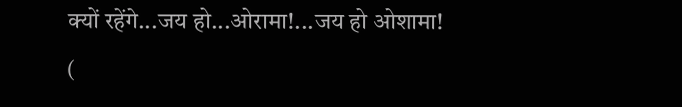क्यों रहेंगे...जय हो...ओरामा!...जय हो ओशामा!
(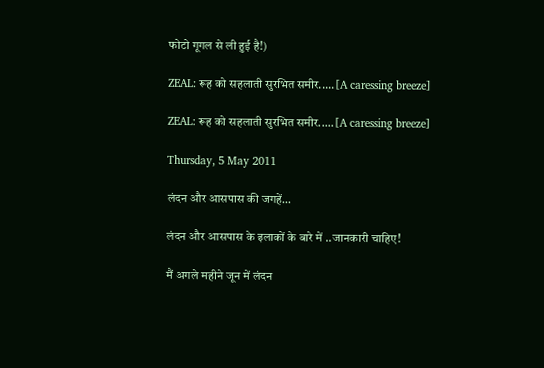फोटो गूगल से ली हुई है!)

ZEAL: रूह को सहलाती सुरभित समीर.....[A caressing breeze]

ZEAL: रूह को सहलाती सुरभित समीर.....[A caressing breeze]

Thursday, 5 May 2011

लंदन और आसपास की जगहें...

लंदन और आसपास के इलाकों के बारे में ..जानकारी चाहिए!

मैं अगले महीने जून में लंदन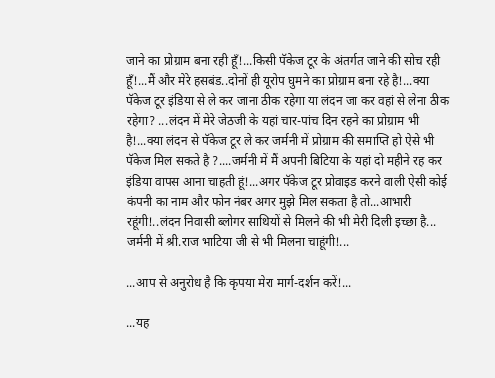जाने का प्रोग्राम बना रही हूँ!...किसी पॅकेज टूर के अंतर्गत जाने की सोच रही हूँ!...मैं और मेरे हसबंड..दोनों ही यूरोप घुमने का प्रोग्राम बना रहे है!...क्या पॅकेज टूर इंडिया से ले कर जाना ठीक रहेगा या लंदन जा कर वहां से लेना ठीक रहेगा? ...लंदन में मेरे जेठजी के यहां चार-पांच दिन रहने का प्रोग्राम भी है!...क्या लंदन से पॅकेज टूर ले कर जर्मनी में प्रोग्राम की समाप्ति हो ऐसे भी पॅकेज मिल सकते है ?....जर्मनी में मैं अपनी बिटिया के यहां दो महीने रह कर इंडिया वापस आना चाहती हूं!...अगर पॅकेज टूर प्रोवाइड करने वाली ऐसी कोई कंपनी का नाम और फोन नंबर अगर मुझे मिल सकता है तो...आभारी रहूंगी!..लंदन निवासी ब्लोगर साथियों से मिलने की भी मेरी दिली इच्छा है... जर्मनी में श्री.राज भाटिया जी से भी मिलना चाहूंगी!...

...आप से अनुरोध है कि कृपया मेरा मार्ग-दर्शन करें!...

...यह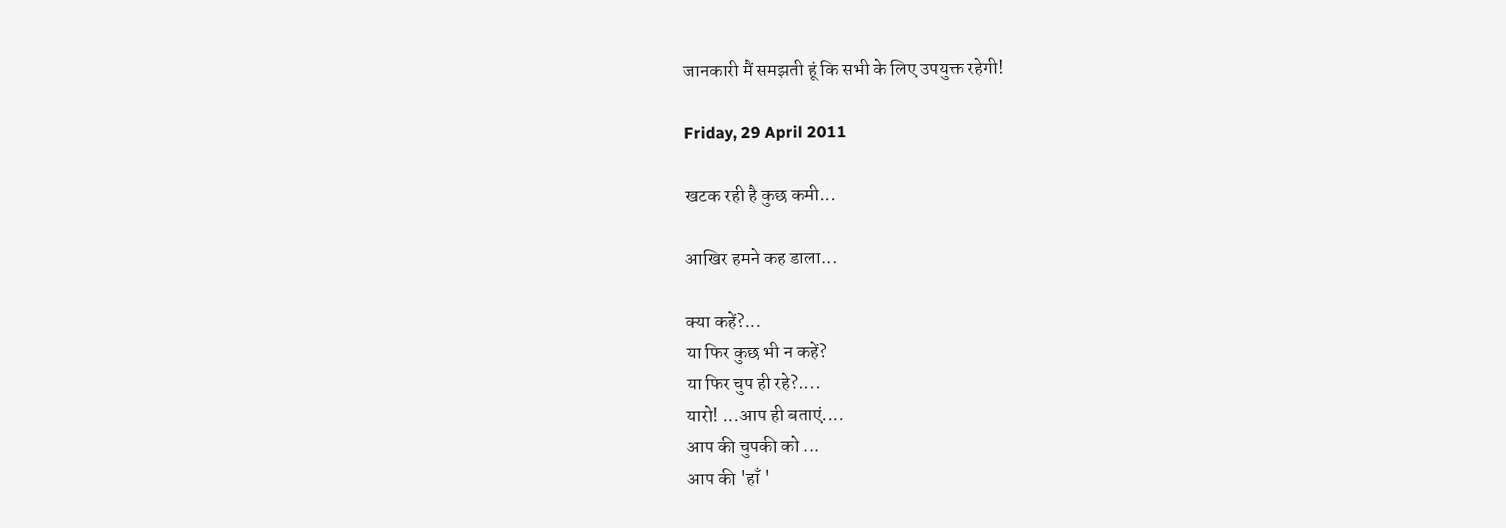जानकारी मैं समझती हूं कि सभी के लिए उपयुक्त रहेगी!

Friday, 29 April 2011

खटक रही है कुछ कमी...

आखिर हमने कह डाला...

क्या कहें?...
या फिर कुछ भी न कहें?
या फिर चुप ही रहे?....
यारो! ...आप ही बताएं....
आप की चुपकी को ...
आप की 'हाँ '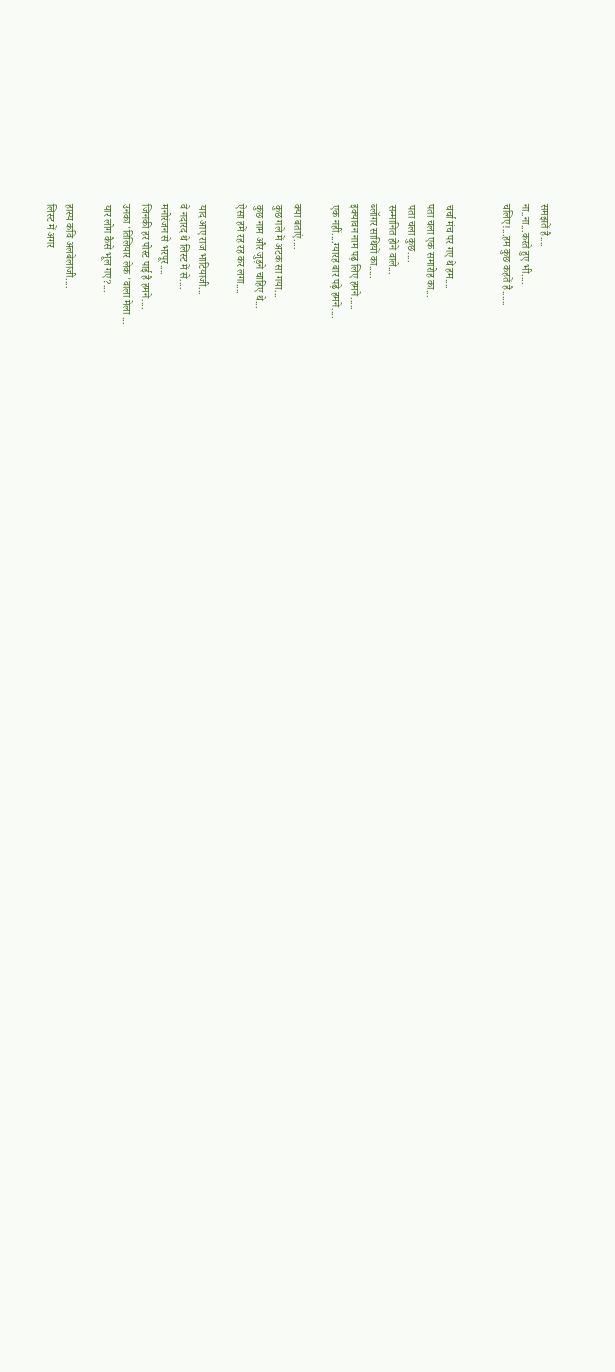समझतें है....
ना..ना...करते हुए भी....
चलिए!...हम कुछ कहतें है......


चर्चा मंच पर गए थे हम....
पता चला एक समारोह का...
पता चला कुछ....
सन्मानित होने वाले...
ब्लॉगर साथियों का.....
इक्यावन नाम पढ़ लिए हमने.....
एक नहीं....ग्यारह बार पढ़े हमने....

क्या बताएं....
कुछ गले में अटक सा गया...
कुछ नाम और जुड़ने चाहिए थे...
ऐसा हमें रह रह कर लगा....

याद आए राज भाटियाजी...
वे नदारद थे लिस्ट में से....
मनोरंजन से भरपूर....
जिनकी हर पोस्ट पाई है हमने....
उनका 'तिलियार लेक 'वाला मेला ...
यार लोग कैसे भूल गए?...

हास्य कवि अलबेलाजी....
लिस्ट में अगर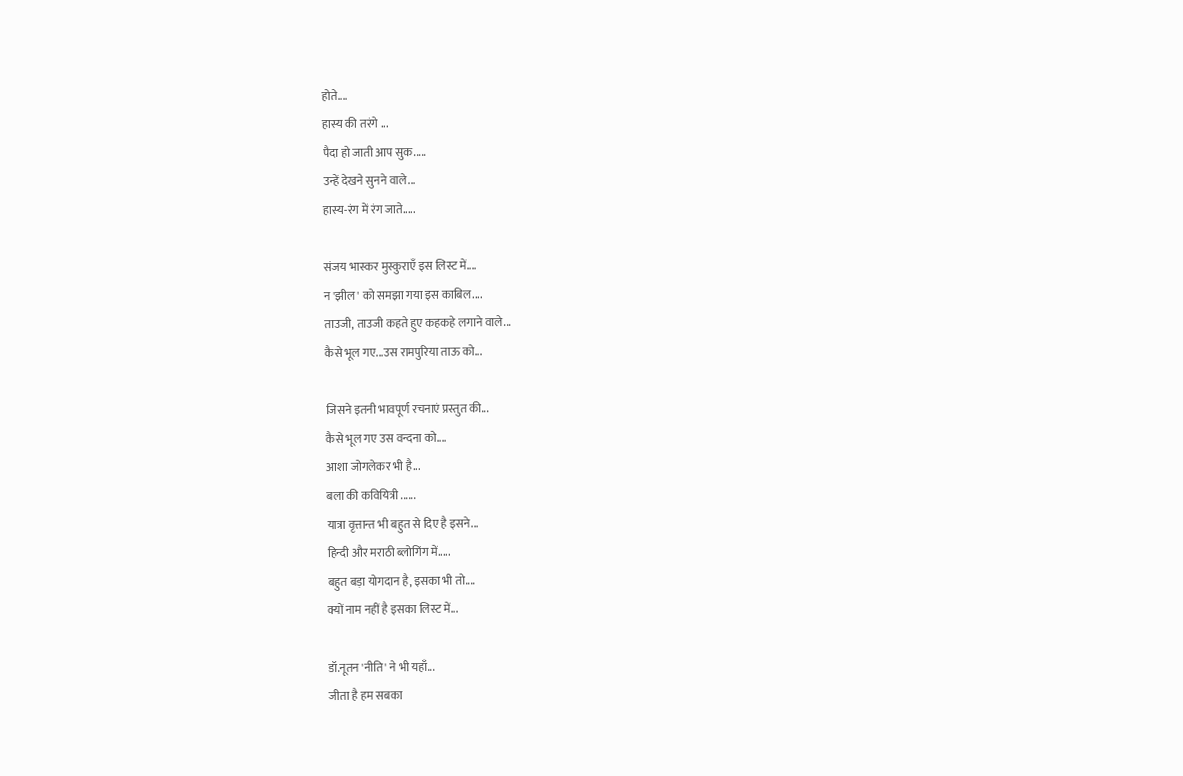होते....
हास्य की तरंगे ...
पैदा हो जाती आप सुक.....
उन्हें देखने सुनने वाले...
हास्य-रंग में रंग जाते.....

संजय भास्कर मुस्कुराएँ इस लिस्ट में....
न 'झील' को समझा गया इस काबिल....
ताउजी, ताउजी कहते हुए कहकहे लगाने वाले...
कैसे भूल गए...उस रामपुरिया ताऊ को...

जिसने इतनी भावपूर्ण रचनाएं प्रस्तुत की...
कैसे भूल गए उस वन्दना को....
आशा जोगलेकर भी है...
बला की कवियित्री ......
यात्रा वृत्तान्त भी बहुत से दिए है इसने...
हिन्दी और मराठी ब्लोगिंग में.....
बहुत बड़ा योगदान है, इसका भी तो....
क्यों नाम नहीं है इसका लिस्ट में...

डॉ.नूतन 'नीति' ने भी यहाँ...
जीता है हम सबका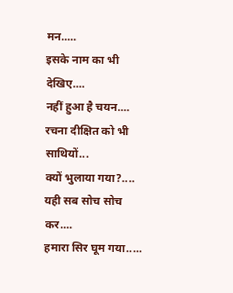मन.....
इसके नाम का भी देखिए....
नहीं हुआ है चयन....
रचना दीक्षित को भी साथियों...
क्यों भुलाया गया?....
यही सब सोच सोच कर....
हमारा सिर घूम गया.....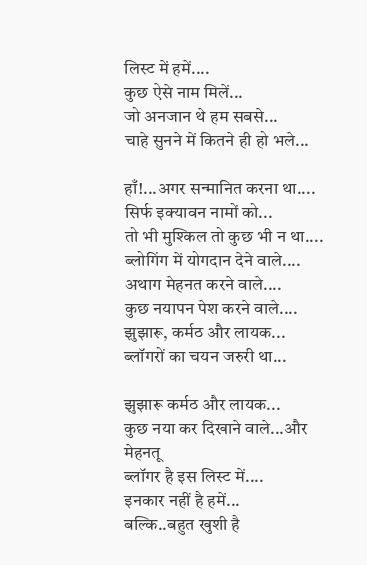लिस्ट में हमें....
कुछ ऐसे नाम मिलें...
जो अनजान थे हम सबसे...
चाहे सुनने में कितने ही हो भले...

हाँ!...अगर सन्मानित करना था....
सिर्फ इक्यावन नामों को...
तो भी मुश्किल तो कुछ भी न था....
ब्लोगिंग में योगदान देने वाले....
अथाग मेहनत करने वाले....
कुछ नयापन पेश करने वाले....
झुझारू, कर्मठ और लायक...
ब्लॉगरों का चयन जरुरी था...

झुझारू कर्मठ और लायक...
कुछ नया कर दिखाने वाले...और मेहनतू
ब्लॉगर है इस लिस्ट में....
इनकार नहीं है हमें...
बल्कि..बहुत खुशी है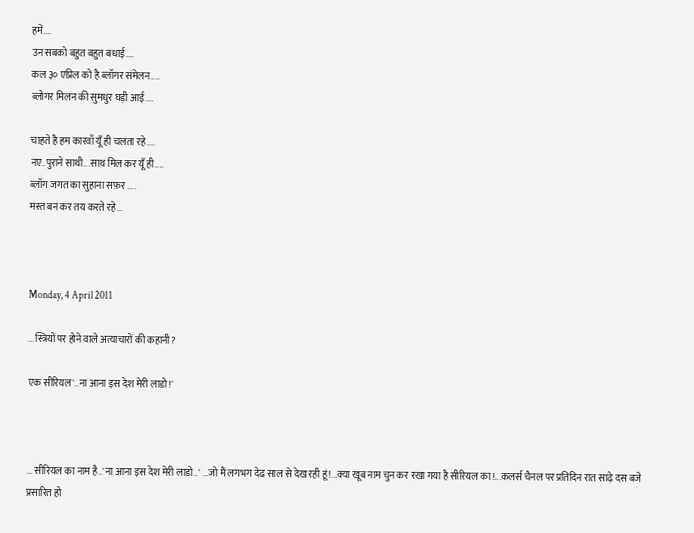हमें....
उन सबको बहुत बहुत बधाई....
कल ३० एप्रिल को है ब्लॉगर संमेलन....
ब्लोगर मिलन की सुमधुर घड़ी आई....

चाहते है हम कारवाँ यूँ ही चलता रहे....
नए..पुराने साथी...साथ मिल कर यूँ ही....
ब्लॉग जगत का सुहाना सफ़र ....
मस्त बन कर तय करते रहे...



Monday, 4 April 2011

...स्त्रियों पर होने वाले अत्याचारों की कहानी?

एक सीरियल'..ना आना इस देश मेरी लाडो!'



... सीरियल का नाम है..'ना आना इस देश मेरी लाडो..' ...जो मैं लगभग देढ साल से देख रही हूं!...क्या खूब नाम चुन कर रखा गया है सीरियल का!...कलर्स चैनल पर प्रतिदिन रात साढ़े दस बजे प्रसारित हो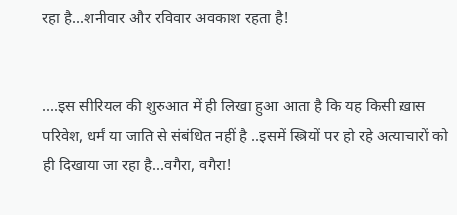रहा है...शनीवार और रविवार अवकाश रहता है!


....इस सीरियल की शुरुआत में ही लिखा हुआ आता है कि यह किसी ख़ास परिवेश, धर्मं या जाति से संबंधित नहीं है ..इसमें स्त्रियों पर हो रहे अत्याचारों को ही दिखाया जा रहा है...वगैरा, वगैरा!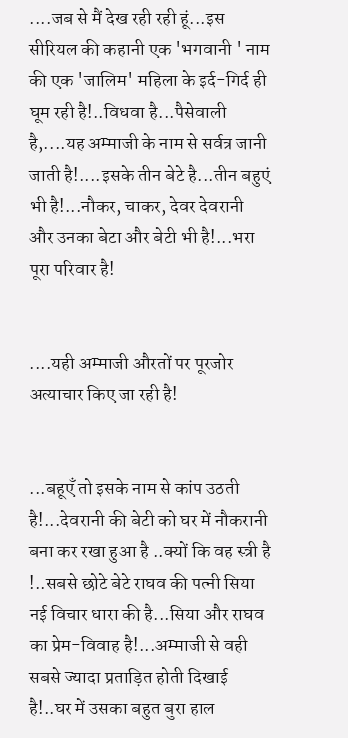....जब से मैं देख रही रही हूं...इस सीरियल की कहानी एक 'भगवानी ' नाम की एक 'जालिम' महिला के इर्द-गिर्द ही घूम रही है!..विधवा है...पैसेवाली है,....यह अम्माजी के नाम से सर्वत्र जानी जाती है!....इसके तीन बेटे है...तीन बहुएं भी है!...नौकर, चाकर, देवर देवरानी और उनका बेटा और बेटी भी है!...भरा पूरा परिवार है!


....यही अम्माजी औरतों पर पूरजोर अत्याचार किए जा रही है!


...बहूएँ तो इसके नाम से कांप उठती है!...देवरानी की बेटी को घर में नौकरानी बना कर रखा हुआ है ..क्यों कि वह स्त्री है !..सबसे छोटे बेटे राघव की पत्नी सिया नई विचार धारा की है...सिया और राघव का प्रेम-विवाह है!...अम्माजी से वही सबसे ज्यादा प्रताड़ित होती दिखाई है!..घर में उसका बहुत बुरा हाल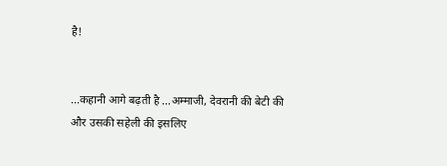है!


...कहानी आगे बढ़ती है ...अम्माजी, देवरानी की बेटी की और उसकी सहेली की इसलिए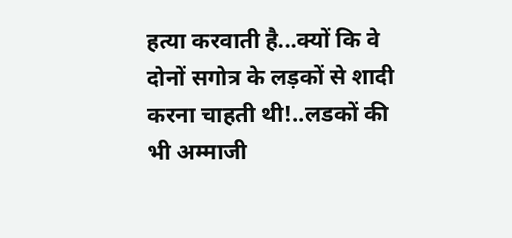हत्या करवाती है...क्यों कि वे दोनों सगोत्र के लड़कों से शादी करना चाहती थी!..लडकों की भी अम्माजी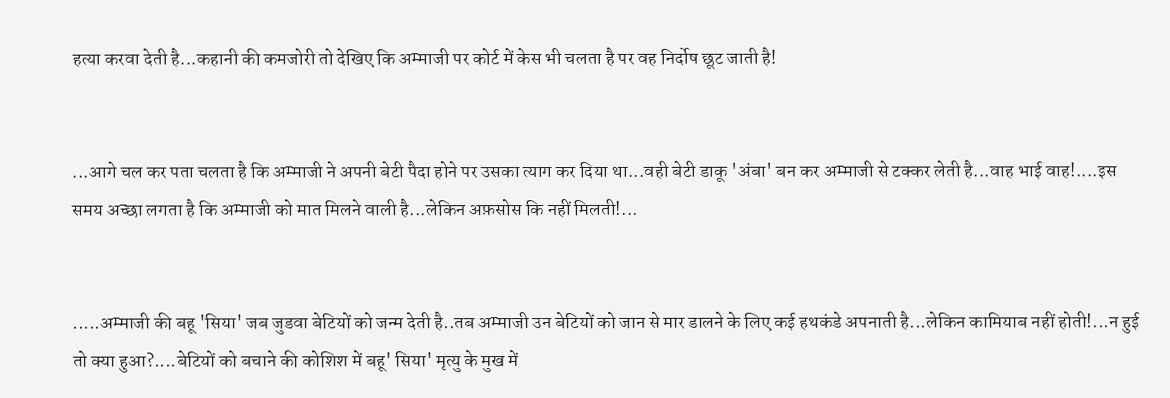हत्या करवा देती है...कहानी की कमजोरी तो देखिए कि अम्माजी पर कोर्ट में केस भी चलता है पर वह निर्दोष छूट जाती है!


...आगे चल कर पता चलता है कि अम्माजी ने अपनी बेटी पैदा होने पर उसका त्याग कर दिया था...वही बेटी डाकू 'अंबा' बन कर अम्माजी से टक्कर लेती है...वाह भाई वाह!....इस समय अच्छा लगता है कि अम्माजी को मात मिलने वाली है...लेकिन अफ़सोस कि नहीं मिलती!...


.....अम्माजी की बहू 'सिया' जब जुडवा बेटियों को जन्म देती है..तब अम्माजी उन बेटियों को जान से मार डालने के लिए कई हथकंडे अपनाती है...लेकिन कामियाब नहीं होती!...न हुई तो क्या हुआ?....बेटियों को बचाने की कोशिश में बहू' सिया' मृत्यु के मुख में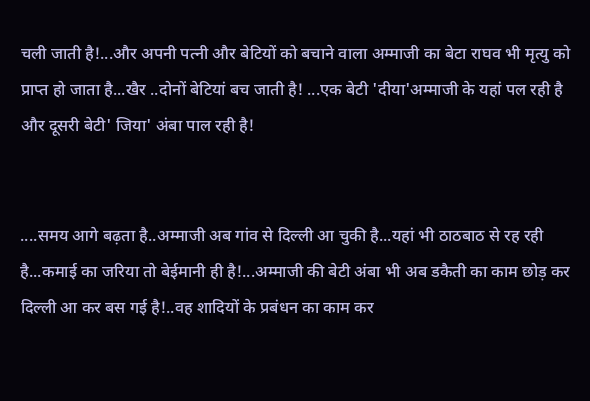चली जाती है!...और अपनी पत्नी और बेटियों को बचाने वाला अम्माजी का बेटा राघव भी मृत्यु को प्राप्त हो जाता है...खैर ..दोनों बेटियां बच जाती है! ...एक बेटी 'दीया'अम्माजी के यहां पल रही है और दूसरी बेटी' जिया' अंबा पाल रही है!


....समय आगे बढ़ता है..अम्माजी अब गांव से दिल्ली आ चुकी है...यहां भी ठाठबाठ से रह रही है...कमाई का जरिया तो बेईमानी ही है!...अम्माजी की बेटी अंबा भी अब डकैती का काम छोड़ कर दिल्ली आ कर बस गई है!..वह शादियों के प्रबंधन का काम कर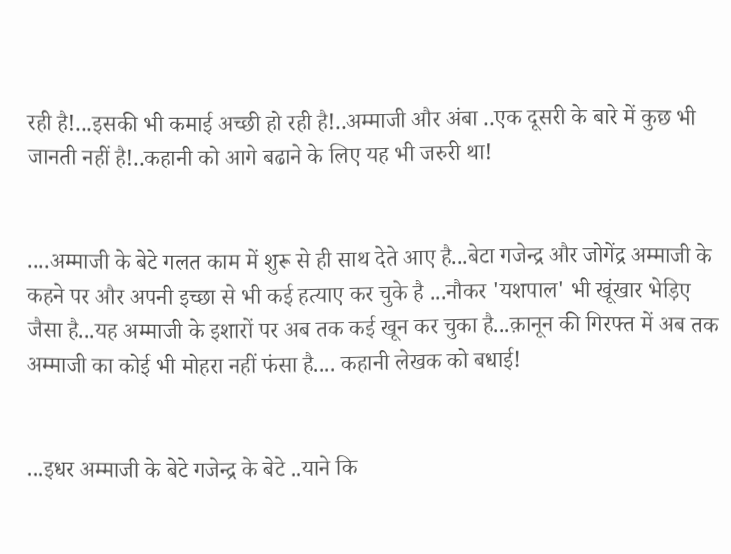रही है!...इसकी भी कमाई अच्छी हो रही है!..अम्माजी और अंबा ..एक दूसरी के बारे में कुछ भी जानती नहीं है!..कहानी को आगे बढाने के लिए यह भी जरुरी था!


....अम्माजी के बेटे गलत काम में शुरू से ही साथ देते आए है...बेटा गजेन्द्र और जोगेंद्र अम्माजी के कहने पर और अपनी इच्छा से भी कई हत्याए कर चुके है ...नौकर 'यशपाल' भी खूंखार भेड़िए जैसा है...यह अम्माजी के इशारों पर अब तक कई खून कर चुका है...क़ानून की गिरफ्त में अब तक अम्माजी का कोई भी मोहरा नहीं फंसा है.... कहानी लेखक को बधाई!


...इधर अम्माजी के बेटे गजेन्द्र के बेटे ..याने कि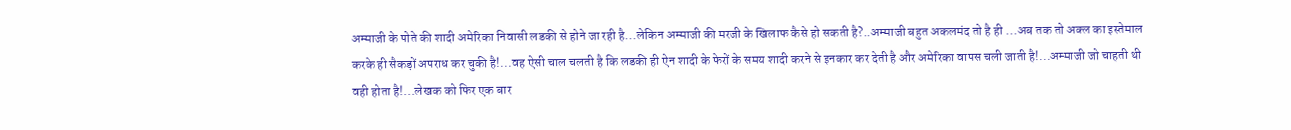अम्माजी के पोते की शादी अमेरिका निवासी लडकी से होने जा रही है...लेकिन अम्माजी की मरजी के खिलाफ कैसे हो सकती है?..अम्माजी बहुत अकलमंद तो है ही ...अब तक तो अक्ल का इस्तेमाल करके ही सैकड़ों अपराध कर चुकी है!...वह ऐसी चाल चलती है कि लडकी ही ऐन शादी के फेरों के समय शादी करने से इनकार कर देती है और अमेरिका वापस चली जाती है!...अम्माजी जो चाहती थी वही होता है!...लेखक को फिर एक बार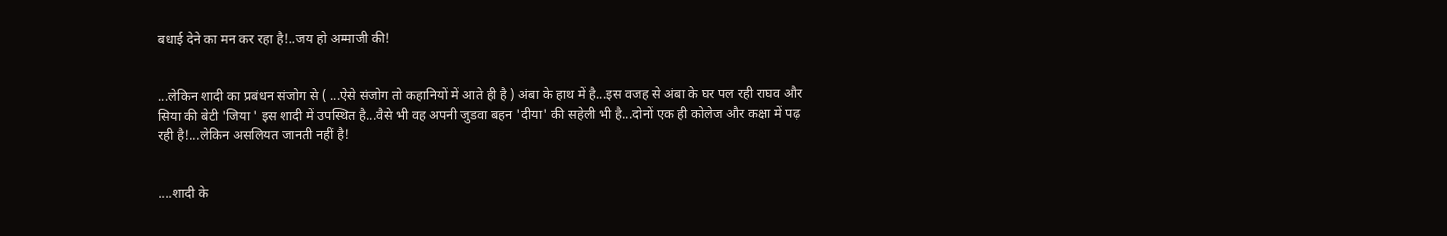बधाई देने का मन कर रहा है!..जय हो अम्माजी की!


...लेकिन शादी का प्रबंधन संजोग से ( ...ऐसे संजोग तो कहानियों में आते ही है ) अंबा के हाथ में है...इस वजह से अंबा के घर पल रही राघव और सिया की बेटी 'जिया ' इस शादी में उपस्थित है...वैसे भी वह अपनी जुडवा बहन 'दीया' की सहेली भी है...दोनों एक ही कोलेज और कक्षा में पढ़ रही है!...लेकिन असलियत जानती नहीं है!


....शादी के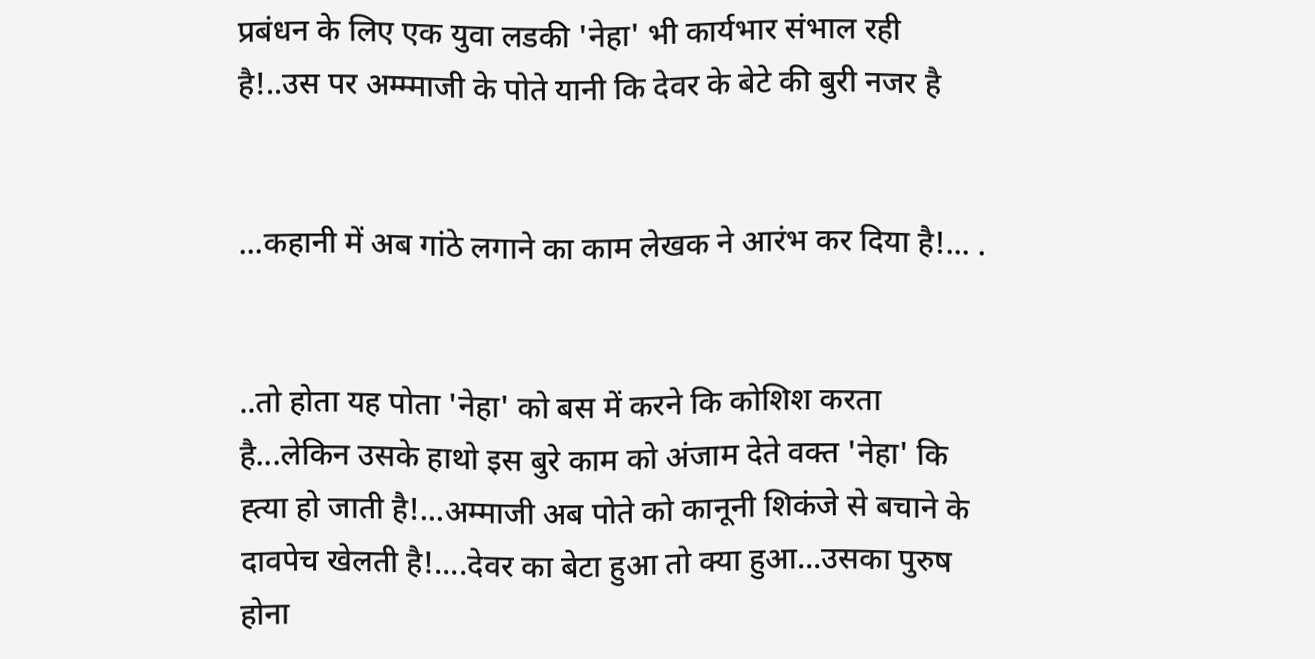प्रबंधन के लिए एक युवा लडकी 'नेहा' भी कार्यभार संभाल रही है!..उस पर अम्म्माजी के पोते यानी कि देवर के बेटे की बुरी नजर है


...कहानी में अब गांठे लगाने का काम लेखक ने आरंभ कर दिया है!... .


..तो होता यह पोता 'नेहा' को बस में करने कि कोशिश करता है...लेकिन उसके हाथो इस बुरे काम को अंजाम देते वक्त 'नेहा' कि ह्त्या हो जाती है!...अम्माजी अब पोते को कानूनी शिकंजे से बचाने के दावपेच खेलती है!....देवर का बेटा हुआ तो क्या हुआ...उसका पुरुष होना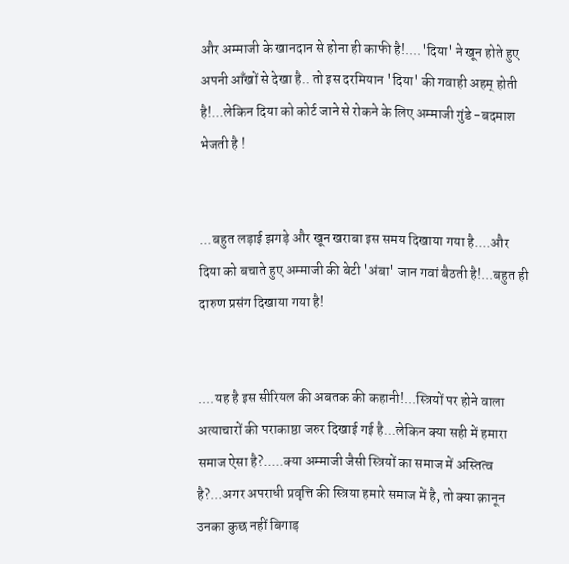और अम्माजी के खानदान से होना ही काफी है!....'दिया' ने खून होते हुए अपनी आँखों से देखा है.. तो इस दरमियान 'दिया' की गवाही अहम् होती है!...लेकिन दिया को कोर्ट जाने से रोकने के लिए अम्माजी गुंडे -बदमाश भेजती है !


...बहुत लड़ाई झगड़े और खून खराबा इस समय दिखाया गया है....और दिया को बचाते हुए अम्माजी की बेटी 'अंबा' जान गवां बैठती है!...बहुत ही दारुण प्रसंग दिखाया गया है!


....यह है इस सीरियल की अबतक की कहानी!...स्त्रियों पर होने वाला अत्याचारों की पराकाष्ठा जरुर दिखाई गई है...लेकिन क्या सही में हमारा समाज ऐसा है?.....क्या अम्माजी जैसी स्त्रियों का समाज में अस्तित्व है?...अगर अपराधी प्रवृत्ति की स्त्रिया हमारे समाज में है, तो क्या क़ानून उनका कुछ नहीं बिगाड़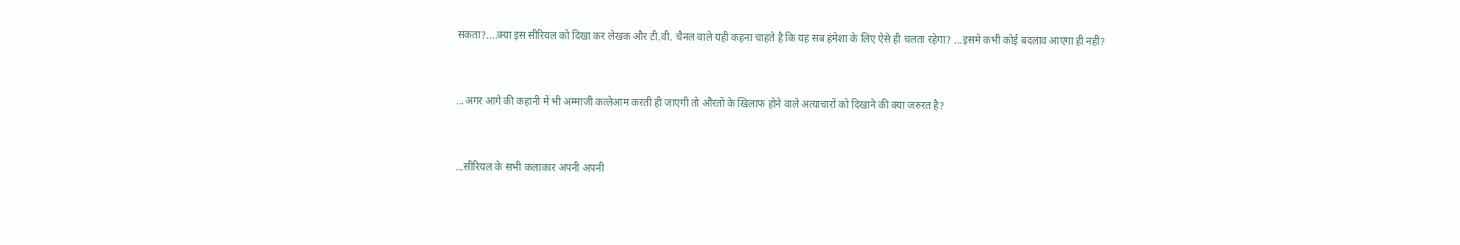सकता?....क्या इस सीरियल को दिखा कर लेखक और टी.वी. चैनल वाले यही कहना चाहते है कि यह सब हंमेशा के लिए ऐसे ही चलता रहेगा? ...इसमे कभी कोई बदलाव आएगा ही नहीं?


...अगर आगे की कहानी में भी अम्माजी कत्लेआम करती ही जाएगी तो औरतों के खिलाफ होने वाले अत्याचारों को दिखाने की क्या जरुरत है?


...सीरियल के सभी कलाकार अपनी अपनी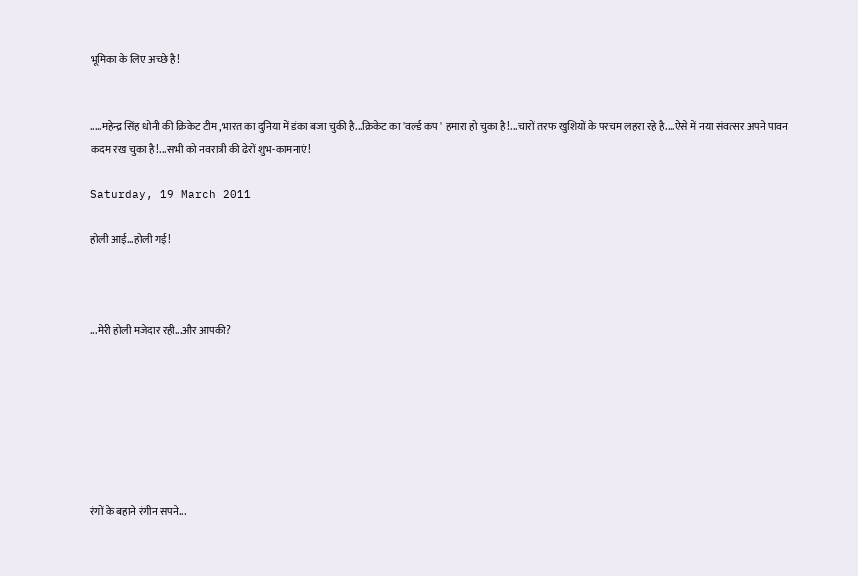भूमिका के लिए अच्छे है!


.....महेन्द्र सिंह धोनी की क्रिकेट टीम ,भारत का दुनिया में डंका बजा चुकी है...क्रिकेट का 'वर्ल्ड कप ' हमारा हो चुका है!...चारों तरफ खुशियों के परचम लहरा रहे है....ऐसे में नया संवत्सर अपने पावन कदम रख चुका है!...सभी को नवरात्री की ढेरों शुभ-कामनाएं!

Saturday, 19 March 2011

होली आई...होली गई!



...मेरी होली मजेदार रही...और आपकी?







रंगों के बहाने रंगीन सपने...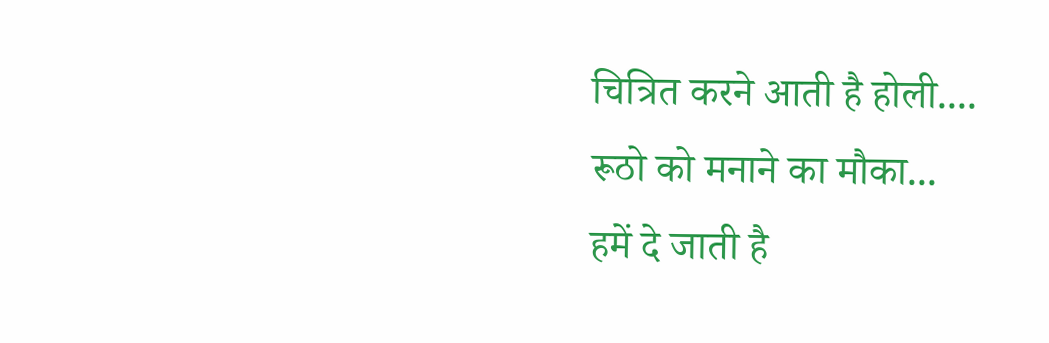चित्रित करने आती है होली....
रूठो को मनाने का मौका...
हमें दे जाती है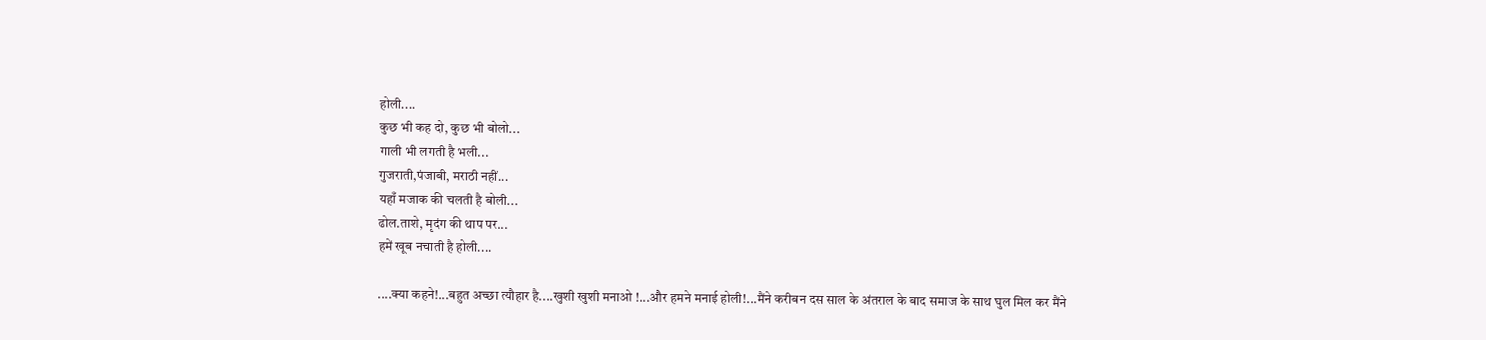होली....
कुछ भी कह दो, कुछ भी बोलो...
गाली भी लगती है भली...
गुजराती,पंजाबी, मराठी नहीं...
यहाँ मजाक की चलती है बोली...
ढोल.ताशे, मृदंग की थाप पर...
हमें खूब नचाती है होली....

....क्या कहने!...बहुत अच्छा त्यौहार है....खुशी खुशी मनाओ !...और हमने मनाई होली!...मैंने करीबन दस साल के अंतराल के बाद समाज के साथ घुल मिल कर मैंने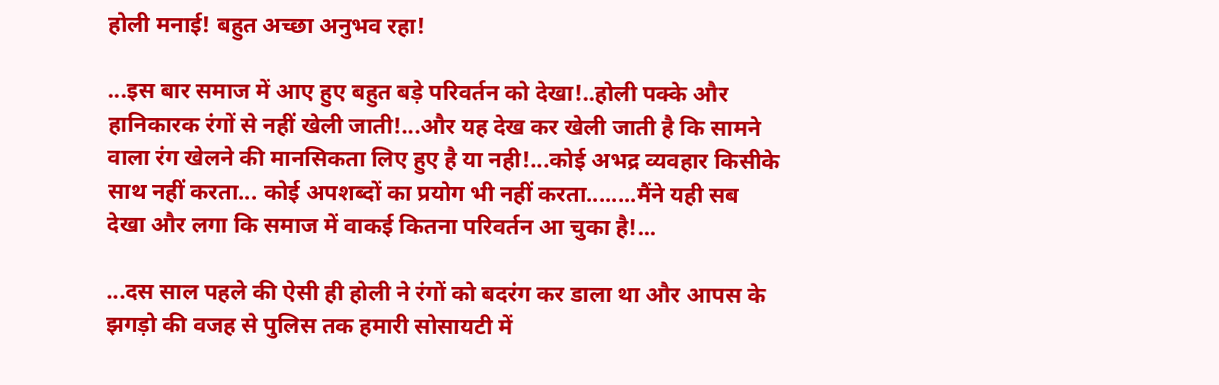होली मनाई! बहुत अच्छा अनुभव रहा!

...इस बार समाज में आए हुए बहुत बड़े परिवर्तन को देखा!..होली पक्के और हानिकारक रंगों से नहीं खेली जाती!...और यह देख कर खेली जाती है कि सामने वाला रंग खेलने की मानसिकता लिए हुए है या नही!...कोई अभद्र व्यवहार किसीके साथ नहीं करता... कोई अपशब्दों का प्रयोग भी नहीं करता........मैंने यही सब देखा और लगा कि समाज में वाकई कितना परिवर्तन आ चुका है!...

...दस साल पहले की ऐसी ही होली ने रंगों को बदरंग कर डाला था और आपस के झगड़ो की वजह से पुलिस तक हमारी सोसायटी में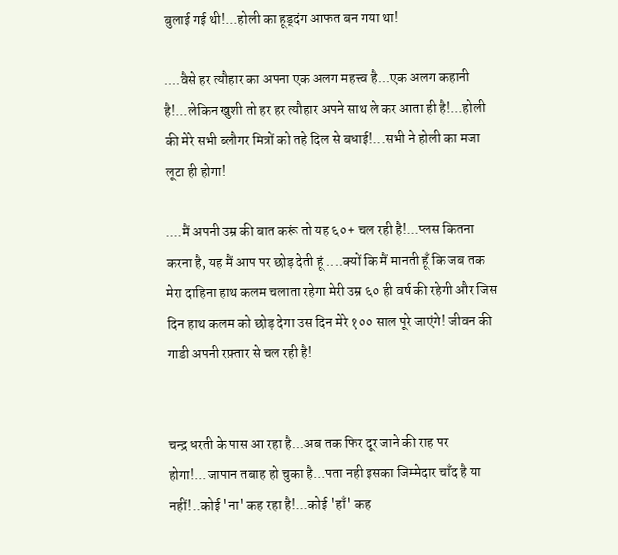बुलाई गई थी!...होली का हूड्दंग आफत बन गया था!

....वैसे हर त्यौहार का अपना एक अलग महत्त्व है...एक अलग कहानी है!...लेकिन खुशी तो हर हर त्यौहार अपने साथ ले कर आता ही है!...होली की मेरे सभी ब्लौगर मित्रों को तहे दिल से बधाई!...सभी ने होली का मजा लूटा ही होगा!

....मैं अपनी उम्र की बात करूं तो यह ६०+ चल रही है!...प्लस कितना करना है, यह मैं आप पर छोड़ देती हूं ....क्यों कि मैं मानती हूँ कि जब तक मेरा दाहिना हाथ कलम चलाता रहेगा मेरी उम्र ६० ही वर्ष की रहेगी और जिस दिन हाथ कलम को छोड़ देगा उस दिन मेरे १०० साल पूरे जाएंगे! जीवन की गाडी अपनी रफ़्तार से चल रही है!


चन्द्र धरती के पास आ रहा है...अब तक फिर दूर जाने की राह पर होगा!...जापान तबाह हो चुका है...पता नही इसका जिम्मेदार चाँद है या नहीं!..कोई 'ना' कह रहा है!...कोई 'हाँ' कह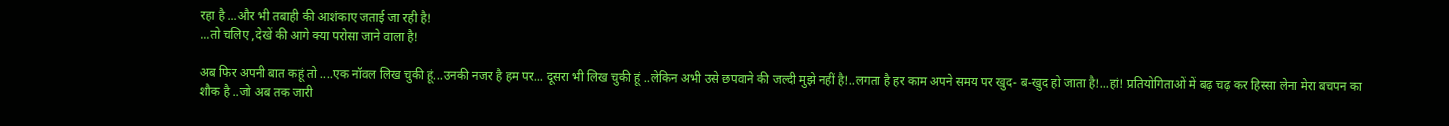रहा है ...और भी तबाही की आशंकाए जताई जा रही है!
...तो चलिए ,देखें की आगे क्या परोसा जाने वाला है!

अब फिर अपनी बात कहूं तो ....एक नॉवल लिख चुकी हूं...उनकी नजर है हम पर... दूसरा भी लिख चुकी हूं ..लेकिन अभी उसे छपवाने की जल्दी मुझे नहीं है!..लगता है हर काम अपने समय पर खुद- ब-खुद हो जाता है!...हां! प्रतियोगिताओं में बढ़ चढ़ कर हिस्सा लेना मेरा बचपन का शौक है ..जो अब तक जारी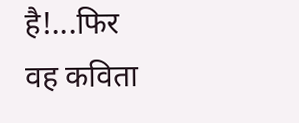है!...फिर वह कविता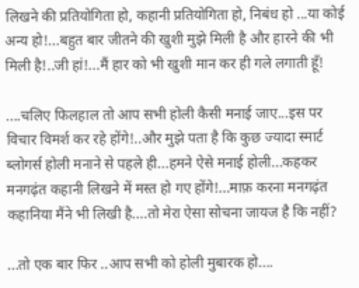लिखने की प्रतियोगिता हो, कहानी प्रतियोगिता हो, निबंध हो ...या कोई अन्य हो!...बहुत बार जीतने की खुशी मुझे मिली है और हारने की भी मिली है!..जी हां!...मैं हार को भी खुशी मान कर ही गले लगाती हूँ!

....चलिए फिलहाल तो आप सभी होली कैसी मनाई जाए...इस पर विचार विमर्श कर रहे होंगे!..और मुझे पता है कि कुछ ज्यादा स्मार्ट ब्लोगर्स होली मनाने से पहले ही...हमने ऐसे मनाई होली...कहकर मनगढ़ंत कहानी लिखने में मस्त हो गए होंगे!...माफ़ करना मनगढ़ंत कहानिया मैंने भी लिखी है....तो मेरा ऐसा सोचना जायज है कि नहीं?

...तो एक बार फिर ..आप सभी को होली मुबारक हो....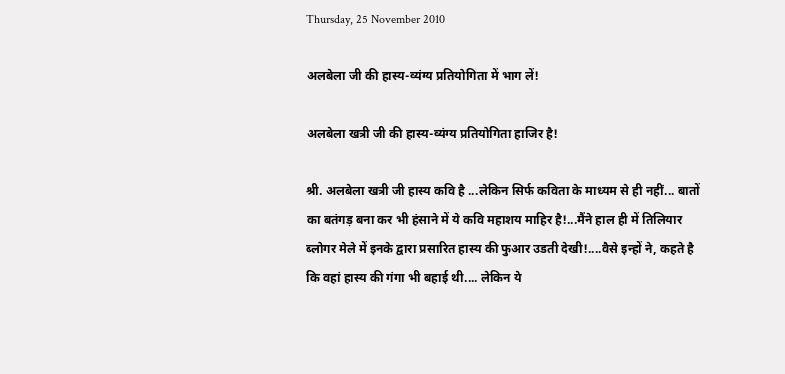Thursday, 25 November 2010

अलबेला जी की हास्य-व्यंग्य प्रतियोगिता में भाग लें!

अलबेला खत्री जी की हास्य-व्यंग्य प्रतियोगिता हाजिर है!

श्री. अलबेला खत्री जी हास्य कवि है ...लेकिन सिर्फ कविता के माध्यम से ही नहीं... बातों का बतंगड़ बना कर भी हंसाने में ये कवि महाशय माहिर है!...मैंने हाल ही में तिलियार ब्लोगर मेले में इनके द्वारा प्रसारित हास्य की फुआर उडती देखी!....वैसे इन्हों ने, कहते है कि वहां हास्य की गंगा भी बहाई थी.... लेकिन ये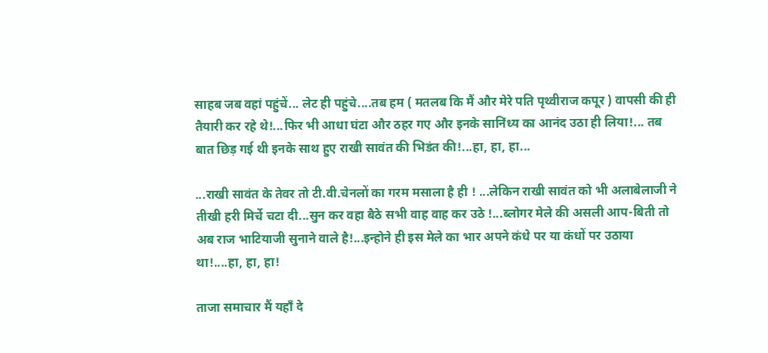साहब जब वहां पहुंचें... लेट ही पहुंचे....तब हम ( मतलब कि मैं और मेरे पति पृथ्वीराज कपूर ) वापसी की ही तैयारी कर रहे थे!...फिर भी आधा घंटा और ठहर गए और इनके सानिंध्य का आनंद उठा ही लिया!... तब बात छिड़ गई थी इनके साथ हुए राखी सावंत की भिडंत की!...हा, हा, हा...

...राखी सावंत के तेवर तो टी.वी.चेनलों का गरम मसाला है ही ! ...लेकिन राखी सावंत को भी अलाबेलाजी ने तीखी हरी मिर्चे चटा दी...सुन कर वहा बैठे सभी वाह वाह कर उठे !...ब्लोगर मेले की असली आप-बिती तो अब राज भाटियाजी सुनाने वाले है!...इन्होने ही इस मेले का भार अपने कंधे पर या कंधों पर उठाया था!....हा, हा, हा!

ताजा समाचार मैं यहाँ दे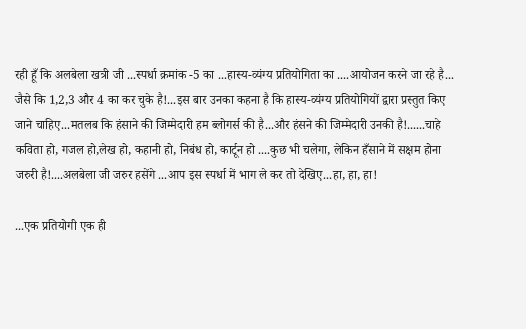रही हूँ कि अलबेला खत्री जी ...स्पर्धा क्रमांक -5 का ...हास्य-व्यंग्य प्रतियोगिता का ....आयोजन करने जा रहे है... जैसे कि 1,2,3 और 4 का कर चुके है!...इस बार उनका कहना है कि हास्य-व्यंग्य प्रतियोगियों द्वारा प्रस्तुत किए जाने चाहिए...मतलब कि हंसाने की जिम्मेदारी हम ब्लोगर्स की है...और हंसने की जिम्मेदारी उनकी है!......चाहे कविता हो, गजल हो,लेख हो, कहानी हो, निबंध हो, कार्टून हो ....कुछ भी चलेगा, लेकिन हँसाने में सक्षम होना जरुरी है!....अलबेला जी जरुर हसेंगे ...आप इस स्पर्धा में भाग ले कर तो देखिए...हा, हा, हा!

...एक प्रतियोगी एक ही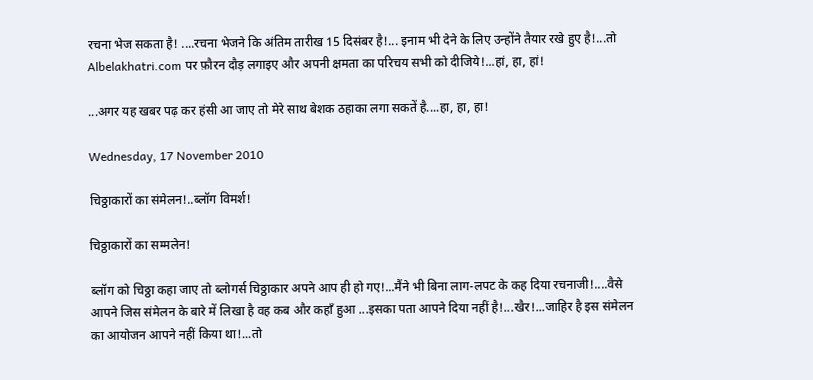रचना भेज सकता है! ....रचना भेजने कि अंतिम तारीख 15 दिसंबर है!... इनाम भी देने के लिए उन्होंने तैयार रखे हुए है!...तो Albelakhatri.com पर फ़ौरन दौड़ लगाइए और अपनी क्षमता का परिचय सभी को दीजिये!...हां, हा, हां!

...अगर यह खबर पढ़ कर हंसी आ जाए तो मेरे साथ बेशक ठहाका लगा सकतें है....हा, हा, हा!

Wednesday, 17 November 2010

चिठ्ठाकारों का संमेलन!..ब्लॉग विमर्श!

चिठ्ठाकारों का सम्मलेन!

ब्लॉग को चिठ्ठा कहा जाए तो ब्लोगर्स चिठ्ठाकार अपने आप ही हो गए!...मैंने भी बिना लाग-लपट के कह दिया रचनाजी!....वैसे आपने जिस संमेलन के बारे में लिखा है वह कब और कहाँ हुआ ...इसका पता आपने दिया नहीं है!...खैर!...जाहिर है इस संमेलन का आयोजन आपने नहीं किया था!...तो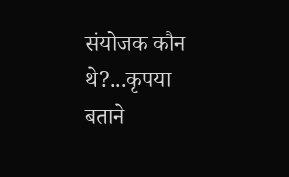संयोजक कौन थे?...कृपया बताने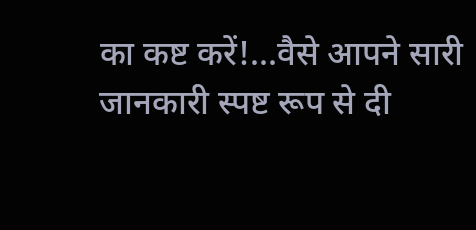का कष्ट करें!...वैसे आपने सारी जानकारी स्पष्ट रूप से दी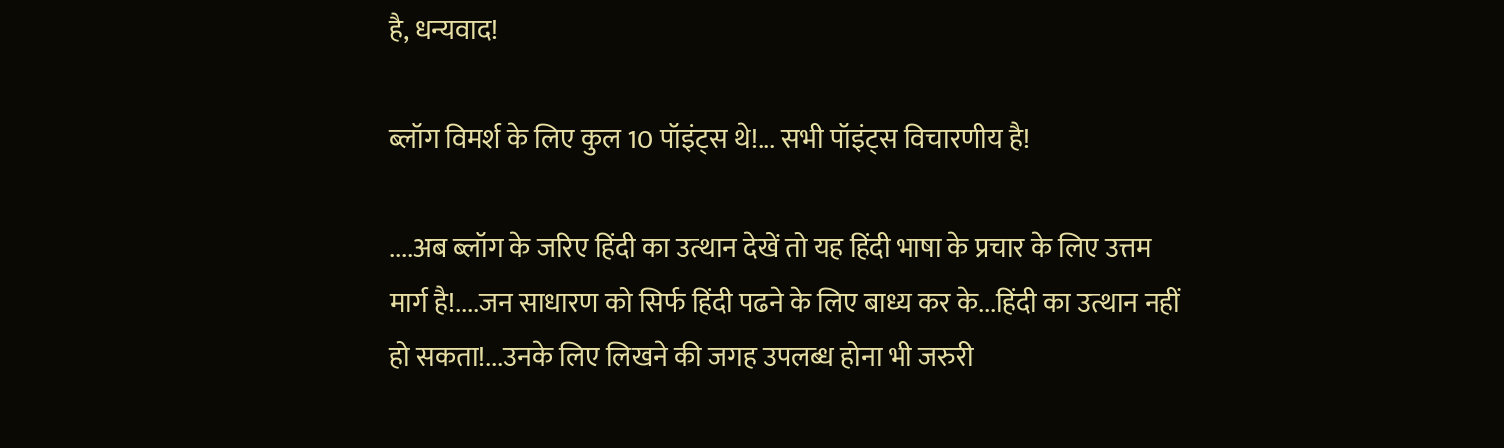है, धन्यवाद!

ब्लॉग विमर्श के लिए कुल 10 पॉइंट्स थे!... सभी पॉइंट्स विचारणीय है!

....अब ब्लॉग के जरिए हिंदी का उत्थान देखें तो यह हिंदी भाषा के प्रचार के लिए उत्तम मार्ग है!....जन साधारण को सिर्फ हिंदी पढने के लिए बाध्य कर के...हिंदी का उत्थान नहीं हो सकता!...उनके लिए लिखने की जगह उपलब्ध होना भी जरुरी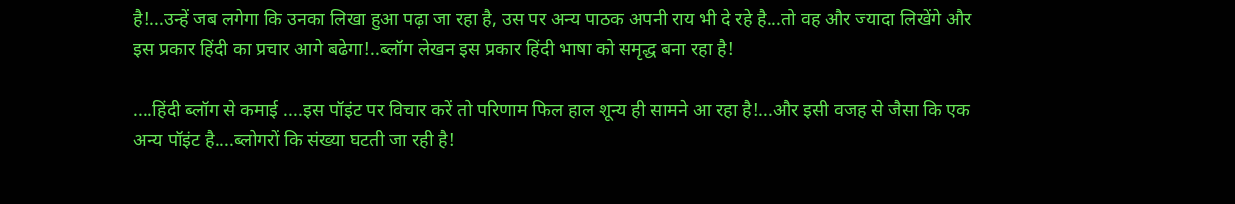है!...उन्हें जब लगेगा कि उनका लिखा हुआ पढ़ा जा रहा है, उस पर अन्य पाठक अपनी राय भी दे रहे है...तो वह और ज्यादा लिखेंगे और इस प्रकार हिंदी का प्रचार आगे बढेगा!..ब्लॉग लेखन इस प्रकार हिंदी भाषा को समृद्ध बना रहा है!

....हिंदी ब्लॉग से कमाई ....इस पॉइंट पर विचार करें तो परिणाम फिल हाल शून्य ही सामने आ रहा है!...और इसी वजह से जैसा कि एक अन्य पॉइंट है....ब्लोगरों कि संख्या घटती जा रही है!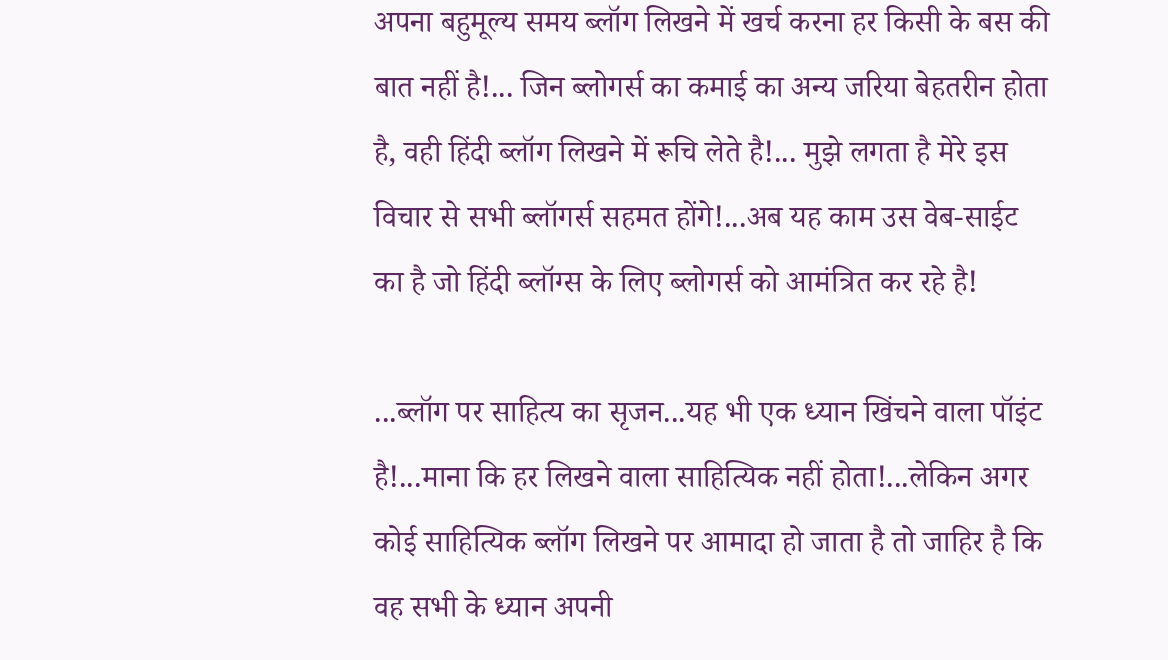अपना बहुमूल्य समय ब्लॉग लिखने में खर्च करना हर किसी के बस की बात नहीं है!... जिन ब्लोगर्स का कमाई का अन्य जरिया बेहतरीन होता है, वही हिंदी ब्लॉग लिखने में रूचि लेते है!... मुझे लगता है मेरे इस विचार से सभी ब्लॉगर्स सहमत होंगे!...अब यह काम उस वेब-साईट का है जो हिंदी ब्लॉग्स के लिए ब्लोगर्स को आमंत्रित कर रहे है!

...ब्लॉग पर साहित्य का सृजन...यह भी एक ध्यान खिंचने वाला पॉइंट है!...माना कि हर लिखने वाला साहित्यिक नहीं होता!...लेकिन अगर कोई साहित्यिक ब्लॉग लिखने पर आमादा हो जाता है तो जाहिर है कि वह सभी के ध्यान अपनी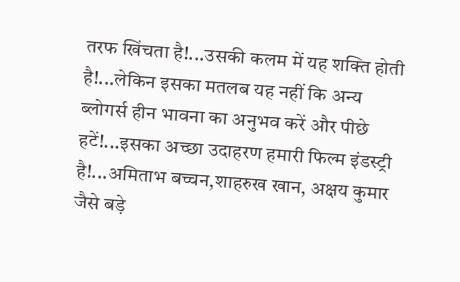तरफ खिंचता है!...उसकी कलम में यह शक्ति होती है!...लेकिन इसका मतलब यह नहीं कि अन्य ब्लोगर्स हीन भावना का अनुभव करें और पीछे हटें!...इसका अच्छा उदाहरण हमारी फिल्म इंडस्ट्री है!...अमिताभ बच्चन,शाहरुख खान, अक्षय कुमार जैसे बड़े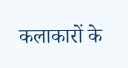कलाकारों के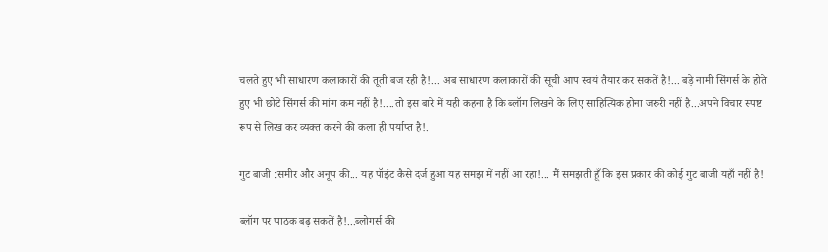चलते हुए भी साधारण कलाकारों की तूती बज रही है!... अब साधारण कलाकारों की सूची आप स्वयं तैयार कर सकतें है!... बड़े नामी सिंगर्स के होते हुए भी छोटे सिंगर्स की मांग कम नहीं है!....तो इस बारे में यही कहना है कि ब्लॉग लिखने के लिए साहित्यिक होना जरुरी नहीं है...अपने विचार स्पष्ट रूप से लिख कर व्यक्त करने की कला ही पर्याप्त है!.

गुट बाजी :समीर और अनूप की... यह पॉइंट कैसे दर्ज हुआ यह समझ में नहीं आ रहा!... मैं समझती हूँ कि इस प्रकार की कोई गुट बाजी यहाँ नहीं है!

ब्लॉग पर पाठक बढ़ सकतें है!...ब्लोगर्स की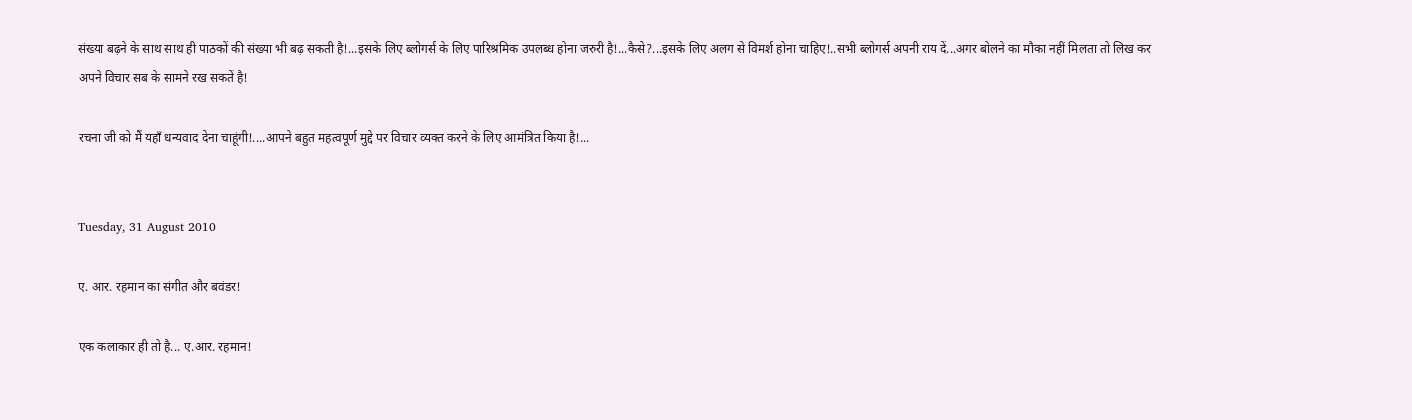संख्या बढ़ने के साथ साथ ही पाठकों की संख्या भी बढ़ सकती है!...इसके लिए ब्लोगर्स के लिए पारिश्रमिक उपलब्ध होना जरुरी है!...कैसे?...इसके लिए अलग से विमर्श होना चाहिए!..सभी ब्लोगर्स अपनी राय दें...अगर बोलने का मौका नहीं मिलता तो लिख कर अपने विचार सब के सामने रख सकतें है!

रचना जी को मैं यहाँ धन्यवाद देना चाहूंगी!....आपने बहुत महत्वपूर्ण मुद्दे पर विचार व्यक्त करने के लिए आमंत्रित किया है!...


Tuesday, 31 August 2010

ए. आर. रहमान का संगीत और बवंडर!

एक कलाकार ही तो है... ए.आर. रहमान!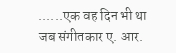......एक वह दिन भी था जब संगीतकार ए. आर.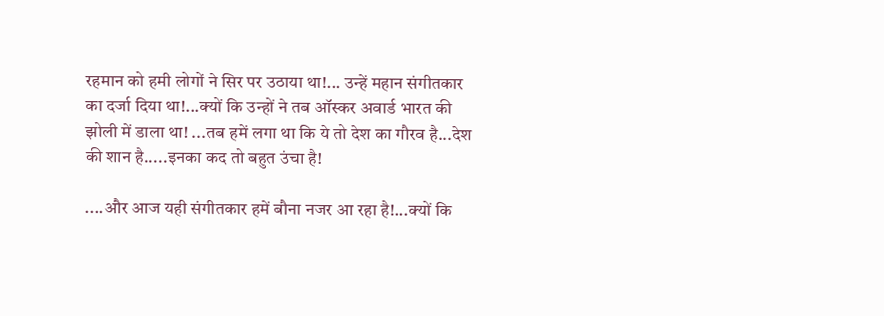रहमान को हमी लोगों ने सिर पर उठाया था!... उन्हें महान संगीतकार का दर्जा दिया था!...क्यों कि उन्हों ने तब ऑस्कर अवार्ड भारत की झोली में डाला था! ...तब हमें लगा था कि ये तो देश का गौरव है...देश की शान है.....इनका कद तो बहुत उंचा है!

....और आज यही संगीतकार हमें बौना नजर आ रहा है!...क्यों कि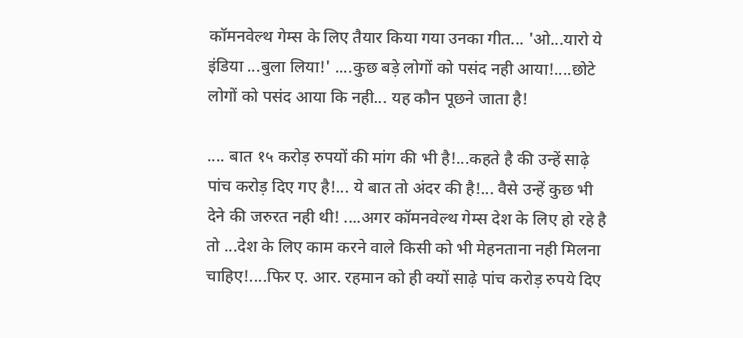कॉमनवेल्थ गेम्स के लिए तैयार किया गया उनका गीत... 'ओ...यारो ये इंडिया ...बुला लिया!' ....कुछ बड़े लोगों को पसंद नही आया!....छोटे लोगों को पसंद आया कि नही... यह कौन पूछने जाता है!

.... बात १५ करोड़ रुपयों की मांग की भी है!...कहते है की उन्हें साढ़े पांच करोड़ दिए गए है!... ये बात तो अंदर की है!... वैसे उन्हें कुछ भी देने की जरुरत नही थी! ....अगर कॉमनवेल्थ गेम्स देश के लिए हो रहे है तो ...देश के लिए काम करने वाले किसी को भी मेहनताना नही मिलना चाहिए!....फिर ए. आर. रहमान को ही क्यों साढ़े पांच करोड़ रुपये दिए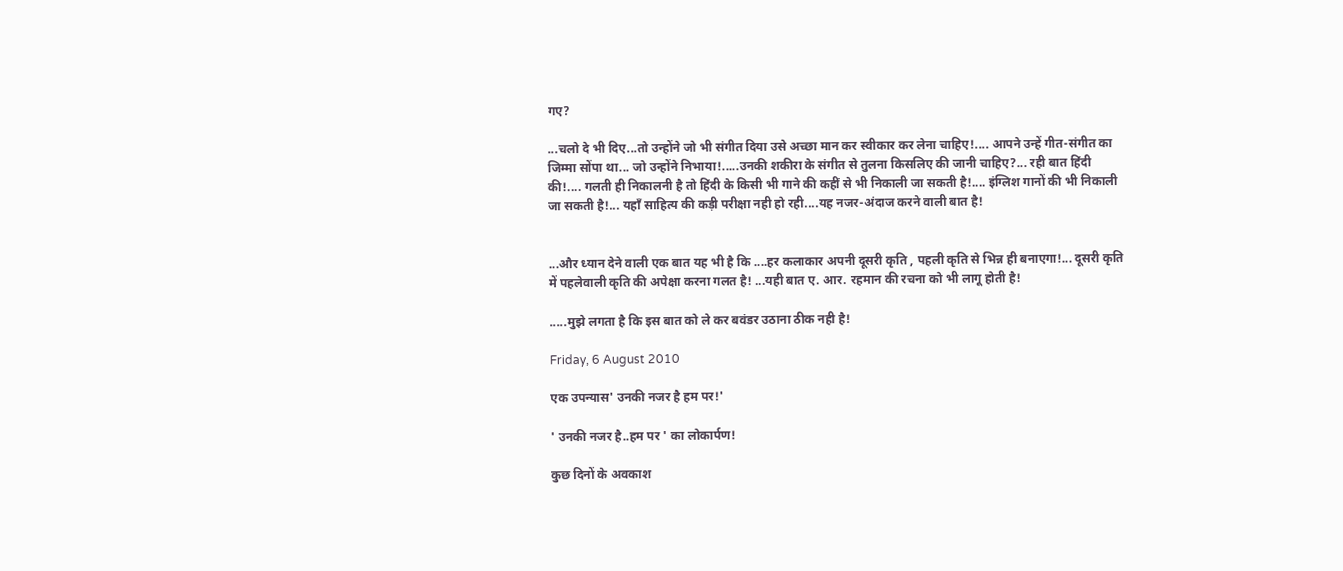गए?

...चलो दे भी दिए...तो उन्होंने जो भी संगीत दिया उसे अच्छा मान कर स्वीकार कर लेना चाहिए!.... आपने उन्हें गीत-संगीत का जिम्मा सोंपा था... जो उन्होंने निभाया!.....उनकी शकीरा के संगीत से तुलना किसलिए की जानी चाहिए?... रही बात हिंदी की!.... गलती ही निकालनी है तो हिंदी के किसी भी गाने की कहीं से भी निकाली जा सकती है!.... इंग्लिश गानों की भी निकाली जा सकती है!... यहाँ साहित्य की कड़ी परीक्षा नही हो रही....यह नजर-अंदाज करने वाली बात है!


...और ध्यान देने वाली एक बात यह भी है कि ....हर कलाकार अपनी दूसरी कृति , पहली कृति से भिन्न ही बनाएगा!... दूसरी कृति में पहलेवाली कृति की अपेक्षा करना गलत है! ...यही बात ए. आर. रहमान की रचना को भी लागू होती है!

.....मुझे लगता है कि इस बात को ले कर बवंडर उठाना ठीक नही है!

Friday, 6 August 2010

एक उपन्यास' उनकी नजर है हम पर!'

' उनकी नजर है..हम पर ' का लोकार्पण!

कुछ दिनों के अवकाश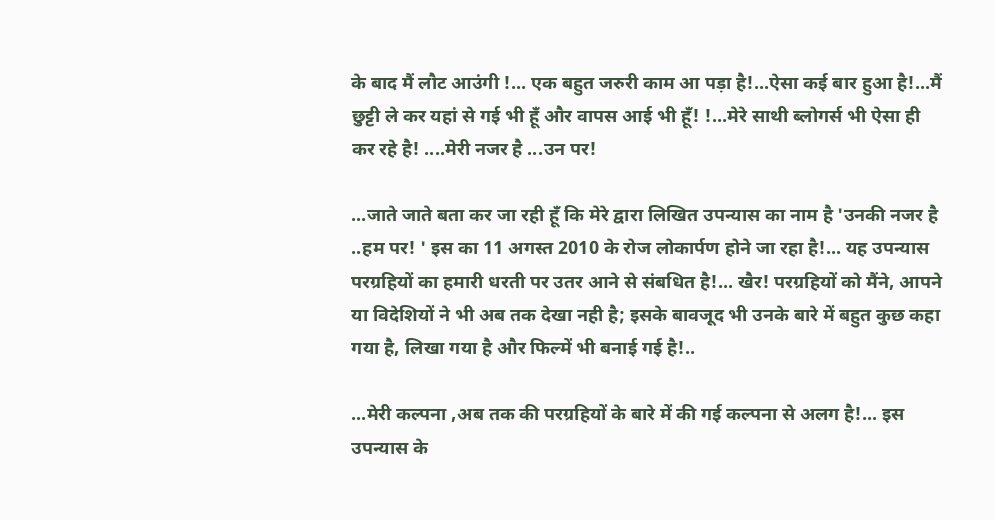के बाद मैं लौट आउंगी !... एक बहुत जरुरी काम आ पड़ा है!...ऐसा कई बार हुआ है!...मैं छुट्टी ले कर यहां से गई भी हूँ और वापस आई भी हूँ! !...मेरे साथी ब्लोगर्स भी ऐसा ही कर रहे है! ....मेरी नजर है ...उन पर!

...जाते जाते बता कर जा रही हूँ कि मेरे द्वारा लिखित उपन्यास का नाम है 'उनकी नजर है ..हम पर! ' इस का 11 अगस्त 2010 के रोज लोकार्पण होने जा रहा है!... यह उपन्यास परग्रहियों का हमारी धरती पर उतर आने से संबधित है!... खैर! परग्रहियों को मैंने, आपने या विदेशियों ने भी अब तक देखा नही है; इसके बावजूद भी उनके बारे में बहुत कुछ कहा गया है, लिखा गया है और फिल्में भी बनाई गई है!..

...मेरी कल्पना ,अब तक की परग्रहियों के बारे में की गई कल्पना से अलग है!... इस उपन्यास के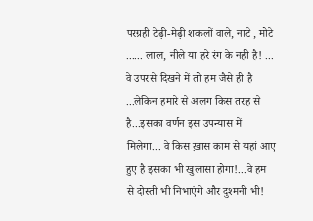परग्रही टेढ़ी-मेढ़ी शकलों वाले, नाटे , मोटे ...... लाल, नीले या हरे रंग के नही है! ... वे उपरसे दिखने में तो हम जैसे ही है ...लेकिन हमारे से अलग किस तरह से है...इसका वर्णन इस उपन्यास में मिलेगा... वे किस ख़ास काम से यहां आए हुए है इसका भी खुलासा होगा!...वे हम से दोस्ती भी निभाएंगे और दुश्मनी भी!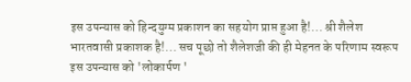इस उपन्यास को हिन्दयुग्म प्रकाशन का सहयोग प्राप्त हुआ है!... श्री शैलेश भारतवासी प्रकाशक है!... सच पूछो तो शैलेशजी की ही मेहनत के परिणाम स्वरूप इस उपन्यास को 'लोकार्पण '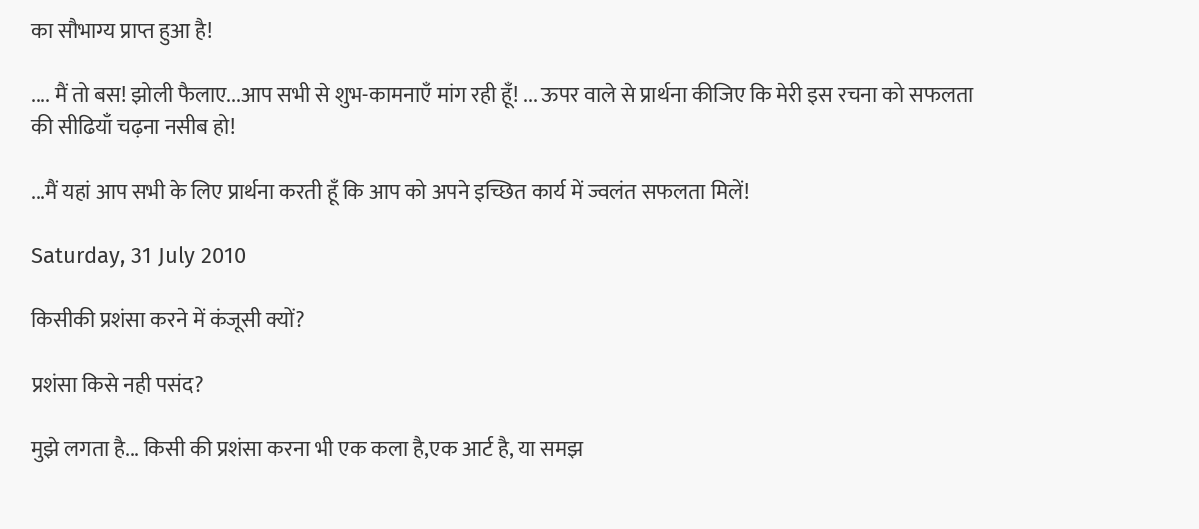का सौभाग्य प्राप्त हुआ है!

.... मैं तो बस! झोली फैलाए...आप सभी से शुभ-कामनाएँ मांग रही हूँ! ... ऊपर वाले से प्रार्थना कीजिए कि मेरी इस रचना को सफलता की सीढियाँ चढ़ना नसीब हो!

...मैं यहां आप सभी के लिए प्रार्थना करती हूँ कि आप को अपने इच्छित कार्य में ज्वलंत सफलता मिलें!

Saturday, 31 July 2010

किसीकी प्रशंसा करने में कंजूसी क्यों?

प्रशंसा किसे नही पसंद?

मुझे लगता है... किसी की प्रशंसा करना भी एक कला है,एक आर्ट है, या समझ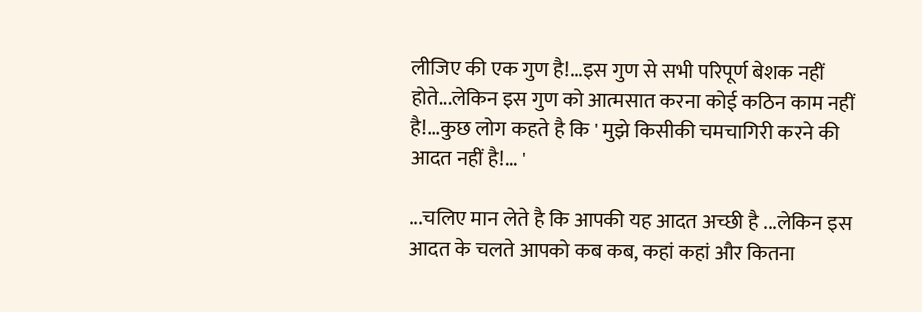लीजिए की एक गुण है!...इस गुण से सभी परिपूर्ण बेशक नहीं होते...लेकिन इस गुण को आत्मसात करना कोई कठिन काम नहीं है!...कुछ लोग कहते है कि ' मुझे किसीकी चमचागिरी करने की आदत नहीं है!... '

...चलिए मान लेते है कि आपकी यह आदत अच्छी है ...लेकिन इस आदत के चलते आपको कब कब, कहां कहां और कितना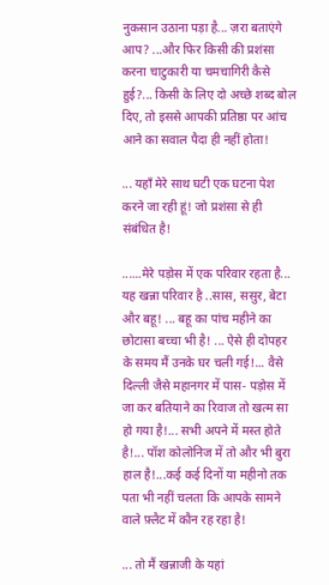नुकसान उठाना पड़ा है... ज़रा बताएंगे आप? ...और फिर किसी की प्रशंसा करना चाटुकारी या चमचागिरी कैसे हुई?... किसी के लिए दो अच्छे शब्द बोल दिए, तो इससे आपकी प्रतिष्ठा पर आंच आने का सवाल पैदा ही नहीं होता!

... यहाँ मेरे साथ घटी एक घटना पेश करने जा रही हूं! जो प्रशंसा से ही संबंधित है!

......मेरे पड़ोस में एक परिवार रहता है... यह खन्ना परिवार है ..सास, ससुर, बेटा और बहू! ... बहू का पांच महीने का छोटासा बच्चा भी है! ... ऐसे ही दोपहर के समय मैं उनके घर चली गई!... वैसे दिल्ली जैसे महानगर में पास- पड़ोस में जा कर बतियाने का रिवाज तो खत्म सा हो गया है!... सभी अपने में मस्त होते है!... पॉश कोलोनिज में तो और भी बुरा हाल है!...कई कई दिनों या महीनो तक पता भी नहीं चलता कि आपके सामने वाले फ़्लैट में कौन रह रहा है!

... तो मैं खन्नाजी के यहां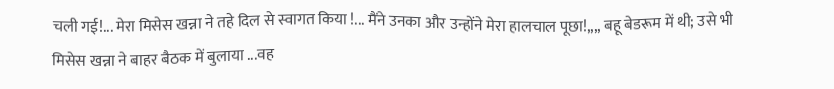चली गई!... मेरा मिसेस खन्ना ने तहे दिल से स्वागत किया !... मैंने उनका और उन्होंने मेरा हालचाल पूछा!,,,, बहू बेडरूम में थी; उसे भी मिसेस खन्ना ने बाहर बैठक में बुलाया ...वह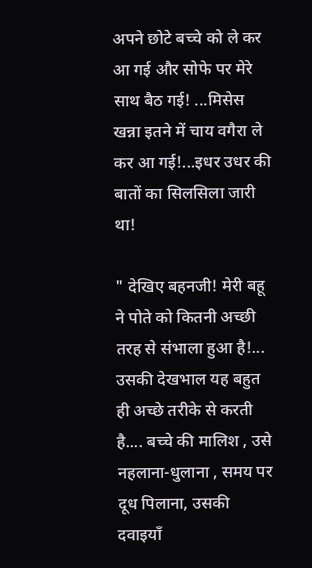अपने छोटे बच्चे को ले कर आ गई और सोफे पर मेरे साथ बैठ गई! ...मिसेस खन्ना इतने में चाय वगैरा ले कर आ गई!...इधर उधर की बातों का सिलसिला जारी था!

" देखिए बहनजी! मेरी बहू ने पोते को कितनी अच्छी तरह से संभाला हुआ है!... उसकी देखभाल यह बहुत ही अच्छे तरीके से करती है.... बच्चे की मालिश , उसे नहलाना-धुलाना , समय पर दूध पिलाना, उसकी दवाइयाँ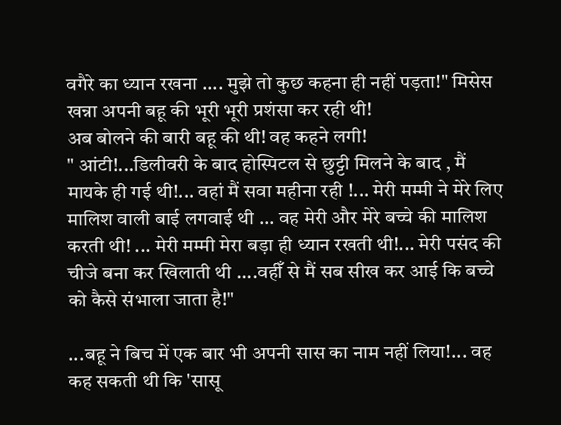वगैरे का ध्यान रखना .... मुझे तो कुछ कहना ही नहीं पड़ता!" मिसेस खन्ना अपनी बहू की भूरी भूरी प्रशंसा कर रही थी!
अब बोलने की बारी बहू की थी! वह कहने लगी!
" आंटी!...डिलीवरी के बाद होस्पिटल से छुट्टी मिलने के बाद , मैं मायके ही गई थी!... वहां मैं सवा महीना रही !... मेरी मम्मी ने मेरे लिए मालिश वाली बाई लगवाई थी ... वह मेरी और मेरे बच्चे की मालिश करती थी! ... मेरी मम्मी मेरा बड़ा ही ध्यान रखती थी!... मेरी पसंद की चीजे बना कर खिलाती थी ....वहीँ से मैं सब सीख कर आई कि बच्चे को कैसे संभाला जाता है!"

...बहू ने बिच में एक बार भी अपनी सास का नाम नहीं लिया!... वह कह सकती थी कि 'सासू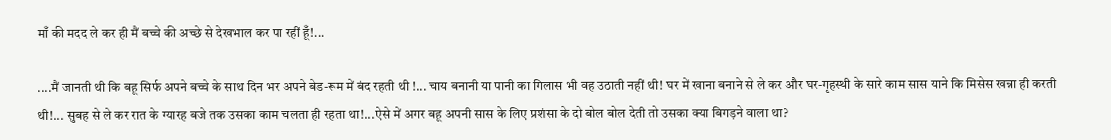माँ की मदद ले कर ही मैं बच्चे की अच्छे से देखभाल कर पा रहीं हूँ!...

....मैं जानती थी कि बहू सिर्फ अपने बच्चे के साथ दिन भर अपने बेड-रूम में बंद रहती थी !... चाय बनानी या पानी का गिलास भी वह उठाती नहीं थी! घर में खाना बनाने से ले कर और घर-गृहस्थी के सारे काम सास याने कि मिसेस खन्ना ही करती थी!... सुबह से ले कर रात के ग्यारह बजे तक उसका काम चलता ही रहता था!...ऐसे में अगर बहू अपनी सास के लिए प्रशंसा के दो बोल बोल देती तो उसका क्या बिगड़ने वाला था?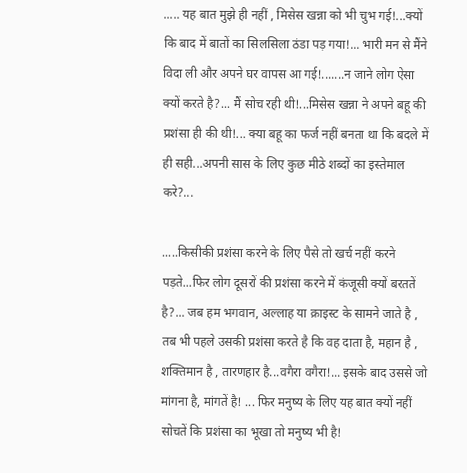..... यह बात मुझे ही नहीं , मिसेस खन्ना को भी चुभ गई!...क्यों कि बाद में बातों का सिलसिला ठंडा पड़ गया!... भारी मन से मैंने विदा ली और अपने घर वापस आ गई!.......न जाने लोग ऐसा क्यों करते है?... मैं सोच रही थी!...मिसेस खन्ना ने अपने बहू की प्रशंसा ही की थी!... क्या बहू का फर्ज नहीं बनता था कि बदले में ही सही...अपनी सास के लिए कुछ मीठे शब्दों का इस्तेमाल करे?...

.....किसीकी प्रशंसा करने के लिए पैसे तो खर्च नहीं करने पड़ते...फिर लोग दूसरों की प्रशंसा करने में कंजूसी क्यों बरततें है?... जब हम भगवान, अल्लाह या क्राइस्ट के सामने जाते है , तब भी पहले उसकी प्रशंसा करते है कि वह दाता है, महान है , शक्तिमान है , तारणहार है...वगैरा वगैरा!... इसके बाद उससे जो मांगना है, मांगतें है! ... फिर मनुष्य के लिए यह बात क्यों नहीं सोचतें कि प्रशंसा का भूखा तो मनुष्य भी है!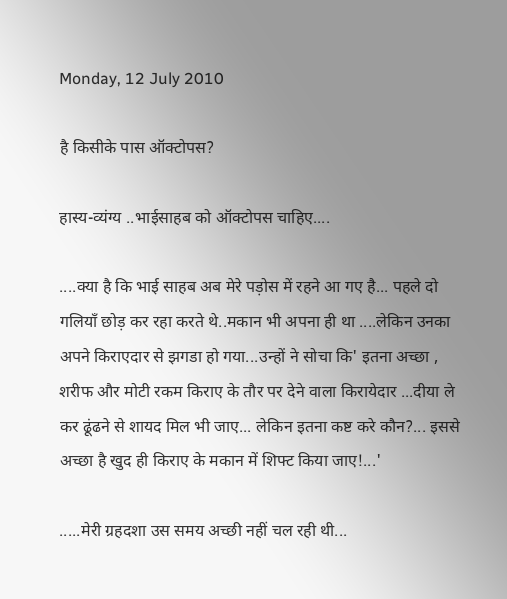Monday, 12 July 2010

है किसीके पास ऑक्टोपस?

हास्य-व्यंग्य ..भाईसाहब को ऑक्टोपस चाहिए....

....क्या है कि भाई साहब अब मेरे पड़ोस में रहने आ गए है... पहले दो गलियाँ छोड़ कर रहा करते थे..मकान भी अपना ही था ....लेकिन उनका अपने किराएदार से झगडा हो गया...उन्हों ने सोचा कि' इतना अच्छा , शरीफ और मोटी रकम किराए के तौर पर देने वाला किरायेदार ...दीया ले कर ढूंढने से शायद मिल भी जाए... लेकिन इतना कष्ट करे कौन?... इससे अच्छा है खुद ही किराए के मकान में शिफ्ट किया जाए!...'

.....मेरी ग्रहदशा उस समय अच्छी नहीं चल रही थी...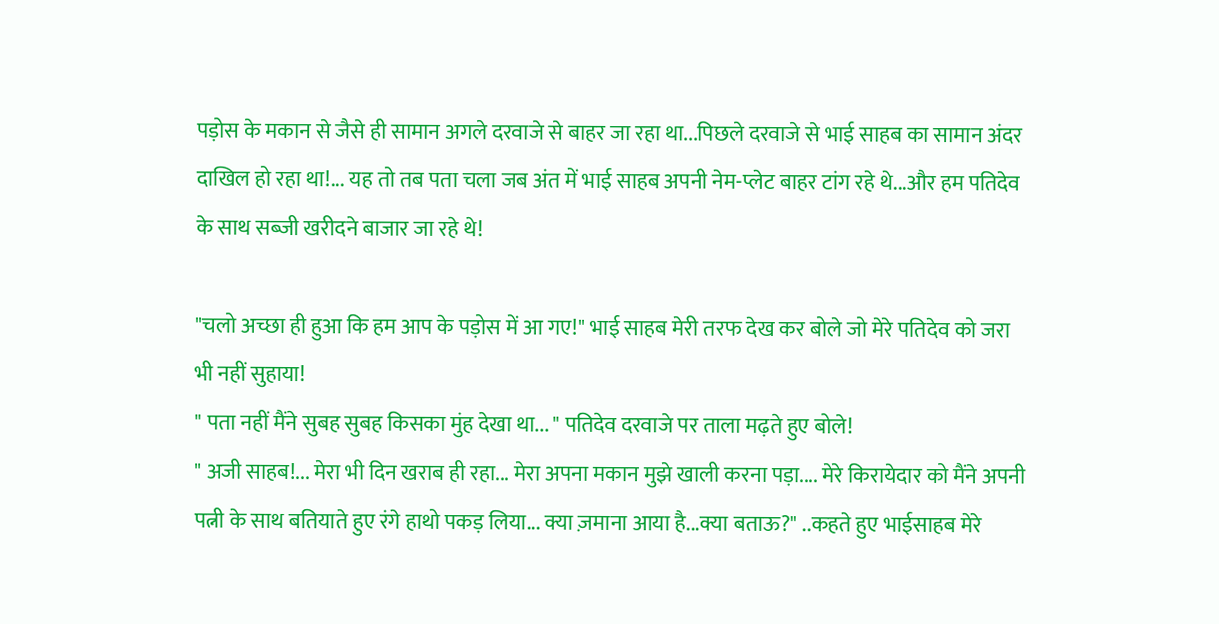पड़ोस के मकान से जैसे ही सामान अगले दरवाजे से बाहर जा रहा था...पिछले दरवाजे से भाई साहब का सामान अंदर दाखिल हो रहा था!... यह तो तब पता चला जब अंत में भाई साहब अपनी नेम-प्लेट बाहर टांग रहे थे...और हम पतिदेव के साथ सब्जी खरीदने बाजार जा रहे थे!

"चलो अच्छा ही हुआ कि हम आप के पड़ोस में आ गए!" भाई साहब मेरी तरफ देख कर बोले जो मेरे पतिदेव को जरा भी नहीं सुहाया!
" पता नहीं मैंने सुबह सुबह किसका मुंह देखा था... " पतिदेव दरवाजे पर ताला मढ़ते हुए बोले!
" अजी साहब!... मेरा भी दिन खराब ही रहा... मेरा अपना मकान मुझे खाली करना पड़ा.... मेरे किरायेदार को मैंने अपनी पत्नी के साथ बतियाते हुए रंगे हाथो पकड़ लिया... क्या ज़माना आया है...क्या बताऊ?" ..कहते हुए भाईसाहब मेरे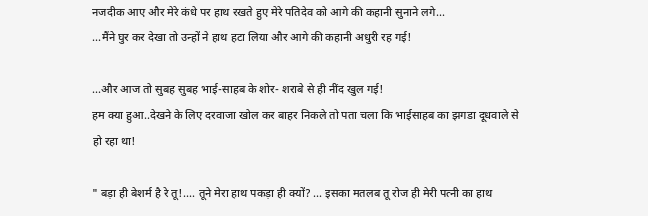नजदीक आए और मेरे कंधे पर हाथ रखते हुए मेरे पतिदेव को आगे की कहानी सुनाने लगे...
...मैंने घुर कर देखा तो उन्हों ने हाथ हटा लिया और आगे की कहानी अधुरी रह गई!

...और आज तो सुबह सुबह भाई-साहब के शोर- शराबे से ही नींद खुल गई!
हम क्या हुआ..देखने के लिए दरवाजा खोल कर बाहर निकले तो पता चला कि भाईसाहब का झगडा दूधवाले से हो रहा था!

" बड़ा ही बेशर्म है रे तू!.... तूने मेरा हाथ पकड़ा ही क्यों? ... इसका मतलब तू रोज ही मेरी पत्नी का हाथ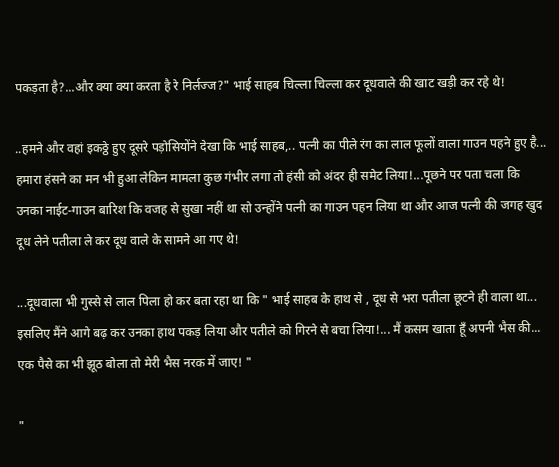पकड़ता है?...और क्या क्या करता है रे निर्लज्ज?" भाई साहब चिल्ला चिल्ला कर दूधवाले की खाट खड़ी कर रहे थे!

..हमने और वहां इकठ्ठे हुए दूसरे पड़ोसियोंने देखा कि भाई साहब,.. पत्नी का पीले रंग का लाल फूलों वाला गाउन पहने हुए है... हमारा हंसने का मन भी हुआ लेकिन मामला कुछ गंभीर लगा तो हंसी को अंदर ही समेट लिया!...पूछने पर पता चला कि उनका नाईट-गाउन बारिश कि वजह से सुखा नहीं था सो उन्होंने पत्नी का गाउन पहन लिया था और आज पत्नी की जगह खुद दूध लेने पतीला ले कर दूध वाले के सामने आ गए थे!

...दूधवाला भी गुस्से से लाल पिला हो कर बता रहा था कि " भाई साहब के हाथ से , दूध से भरा पतीला छूटने ही वाला था... इसलिए मैंने आगे बढ़ कर उनका हाथ पकड़ लिया और पतीले को गिरने से बचा लिया!... मैं कसम खाता हूँ अपनी भैस की... एक पैसे का भी झूठ बोला तो मेरी भैस नरक में जाए! "

"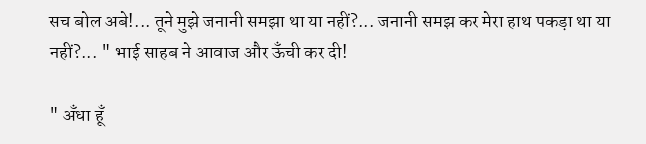सच बोल अबे!... तूने मुझे जनानी समझा था या नहीं?... जनानी समझ कर मेरा हाथ पकड़ा था या नहीं?... " भाई साहब ने आवाज और ऊँची कर दी!

" अँधा हूँ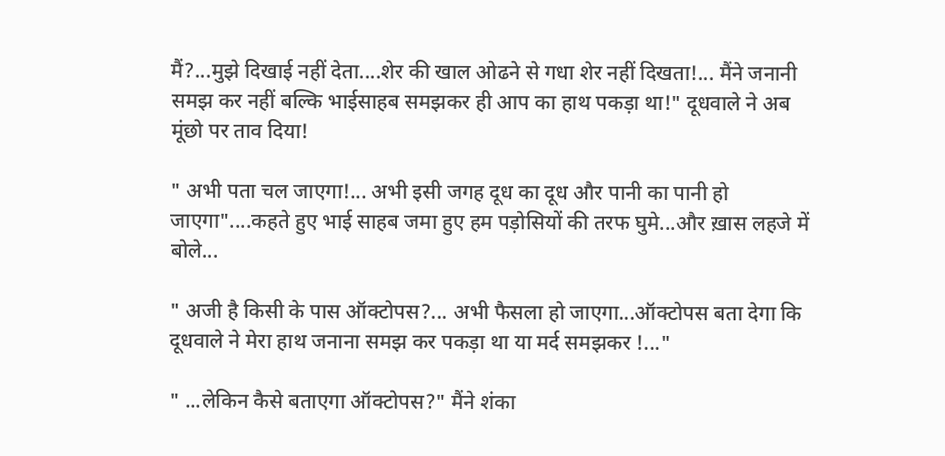मैं?...मुझे दिखाई नहीं देता....शेर की खाल ओढने से गधा शेर नहीं दिखता!... मैंने जनानी समझ कर नहीं बल्कि भाईसाहब समझकर ही आप का हाथ पकड़ा था!" दूधवाले ने अब मूंछो पर ताव दिया!

" अभी पता चल जाएगा!... अभी इसी जगह दूध का दूध और पानी का पानी हो जाएगा"....कहते हुए भाई साहब जमा हुए हम पड़ोसियों की तरफ घुमे...और ख़ास लहजे में बोले...

" अजी है किसी के पास ऑक्टोपस?... अभी फैसला हो जाएगा...ऑक्टोपस बता देगा कि दूधवाले ने मेरा हाथ जनाना समझ कर पकड़ा था या मर्द समझकर !..."

" ...लेकिन कैसे बताएगा ऑक्टोपस?" मैंने शंका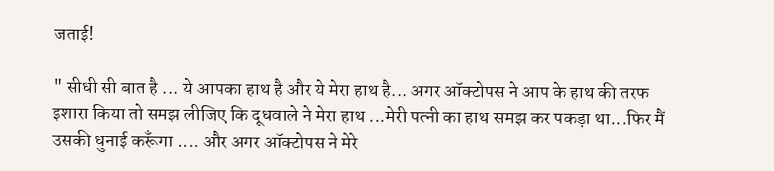जताई!

" सीधी सी बात है ... ये आपका हाथ है और ये मेरा हाथ है... अगर ऑक्टोपस ने आप के हाथ की तरफ इशारा किया तो समझ लीजिए कि दूधवाले ने मेरा हाथ ...मेरी पत्नी का हाथ समझ कर पकड़ा था...फिर मैं उसकी धुनाई करूँगा .... और अगर ऑक्टोपस ने मेरे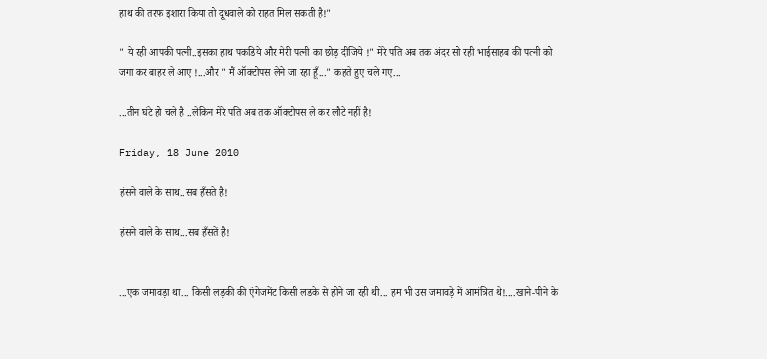हाथ की तरफ इशारा किया तो दूधवाले को राहत मिल सकती है!"

" ये रही आपकी पत्नी..इसका हाथ पकडिये और मेरी पत्नी का छोड़ दीजिये !" मेरे पति अब तक अंदर सो रही भाईसाहब की पत्नी को जगा कर बाहर ले आए !...और " मैं ऑक्टोपस लेने जा रहा हूँ..." कहते हुए चले गए...

...तीन घंटे हो चले है ..लेकिन मेरे पति अब तक ऑक्टोपस ले कर लौटे नहीं है!

Friday, 18 June 2010

हंसने वाले के साथ..सब हँसते है!

हंसने वाले के साथ...सब हँसतें है!


...एक जमावड़ा था... किसी लड़की की एंगेजमेंट किसी लडके से होने जा रही थी... हम भी उस जमावड़े में आमंत्रित थे!....खाने-पीने के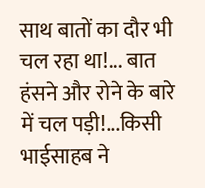साथ बातों का दौर भी चल रहा था!... बात हंसने और रोने के बारे में चल पड़ी!...किसी भाईसाहब ने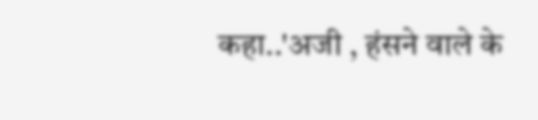कहा..'अजी , हंसने वाले के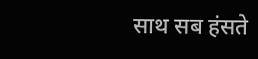साथ सब हंसते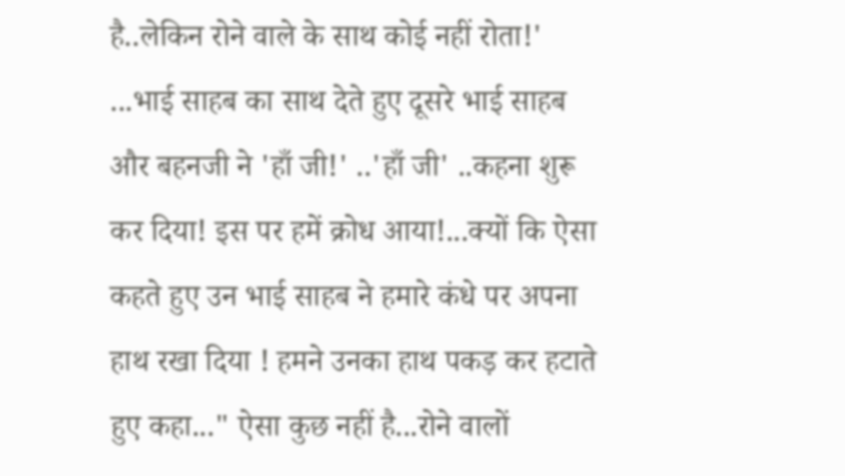है..लेकिन रोने वाले के साथ कोई नहीं रोता!' ...भाई साहब का साथ देते हुए दूसरे भाई साहब और बहनजी ने 'हाँ जी!' ..'हाँ जी' ..कहना शुरू कर दिया! इस पर हमें क्रोध आया!...क्यों कि ऐसा कहते हुए उन भाई साहब ने हमारे कंधे पर अपना हाथ रखा दिया ! हमने उनका हाथ पकड़ कर हटाते हुए कहा..." ऐसा कुछ नहीं है...रोने वालों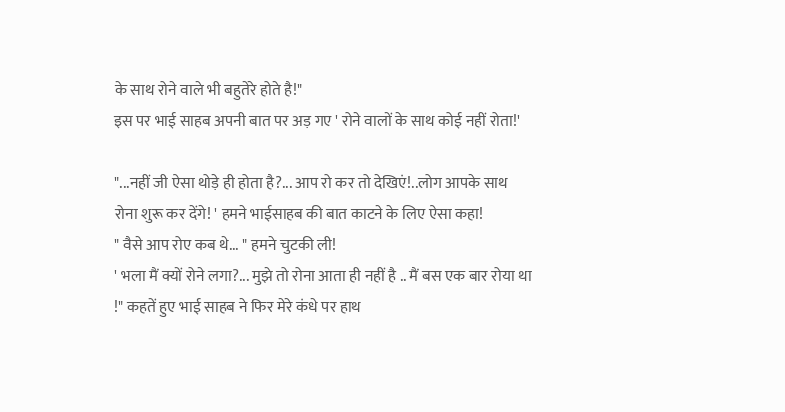के साथ रोने वाले भी बहुतेरे होते है!"
इस पर भाई साहब अपनी बात पर अड़ गए ' रोने वालों के साथ कोई नहीं रोता!'

"...नहीं जी ऐसा थोड़े ही होता है?... आप रो कर तो देखिएं!..लोग आपके साथ रोना शुरू कर देंगे! ' हमने भाईसाहब की बात काटने के लिए ऐसा कहा!
" वैसे आप रोए कब थे... " हमने चुटकी ली!
' भला मैं क्यों रोने लगा?... मुझे तो रोना आता ही नहीं है .. मैं बस एक बार रोया था !" कहतें हुए भाई साहब ने फिर मेरे कंधे पर हाथ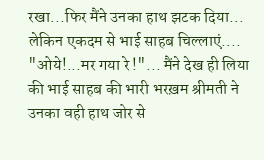रखा...फिर मैंने उनका हाथ झटक दिया... लेकिन एकदम से भाई साहब चिल्लाएं.... "ओये!...मर गया रे !"... मैंने देख ही लिया की भाई साहब की भारी भरख़म श्रीमती ने उनका वही हाथ जोर से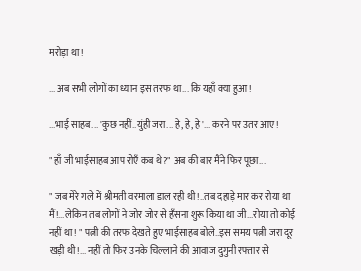मरोड़ा था!

... अब सभी लोगों का ध्यान इस तरफ था... कि यहाँ क्या हुआ!

...भाई साहब... 'कुछ नहीं..युंही जरा... हे, हे, हे '... करने पर उतर आए!

" हाँ जी भाईसाहब आप रोएँ कब थे?" अब की बार मैंने फिर पूछा...

" जब मेरे गले में श्रीमती वरमाला डाल रही थी!..तब दहाड़े मार कर रोया था मैं!...लेकिन तब लोगों ने जोर जोर से हँसना शुरू किया था जी...रोया तो कोई नहीं था! " पत्नी की तरफ देखते हुए भाईसाहब बोले..इस समय पत्नी जरा दूर खड़ी थी!... नहीं तो फिर उनके चिल्लाने की आवाज दुगुनी रफ्तार से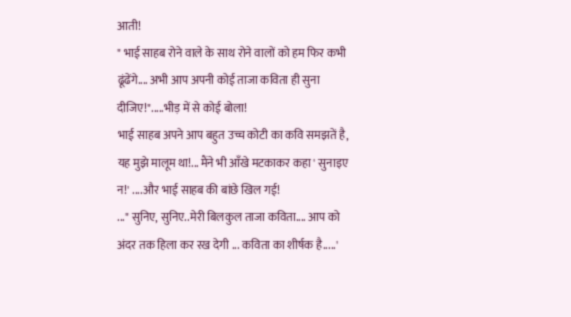आती!
" भाई साहब रोने वाले के साथ रोने वालों को हम फिर कभी ढूंढेंगे.... अभी आप अपनी कोई ताजा कविता ही सुना दीजिए!".....भीड़ में से कोई बोला!
भाई साहब अपने आप बहुत उच्च कोटी का कवि समझतें है, यह मुझे मालूम था!... मैंने भी आँखे मटकाकर कहा ' सुनाइए न!' ....और भाई साहब की बांछे खिल गई!
..." सुनिए, सुनिए..मेरी बिलकुल ताजा कविता.... आप को अंदर तक हिला कर रख देगी ... कविता का शीर्षक है.....'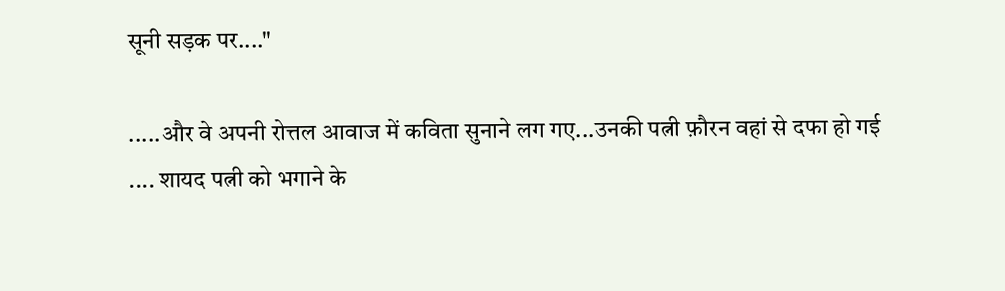सूनी सड़क पर...."

.....और वे अपनी रोत्तल आवाज में कविता सुनाने लग गए...उनकी पत्नी फ़ौरन वहां से दफा हो गई .... शायद पत्नी को भगाने के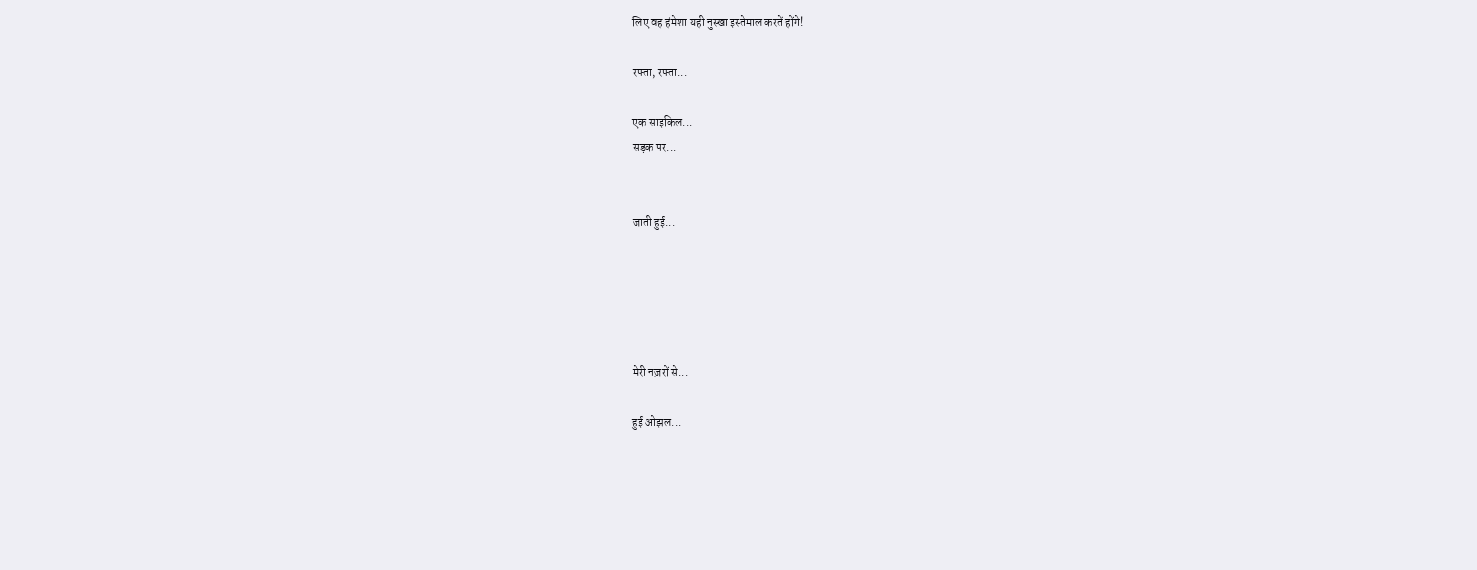लिए वह हंमेशा यही नुस्खा इस्तेमाल करतें होंगे!

रफ्ता, रफ्ता...

एक साइकिल...
सड़क पर...


जाती हुई...





मेरी नज़रों से...

हुई ओझल...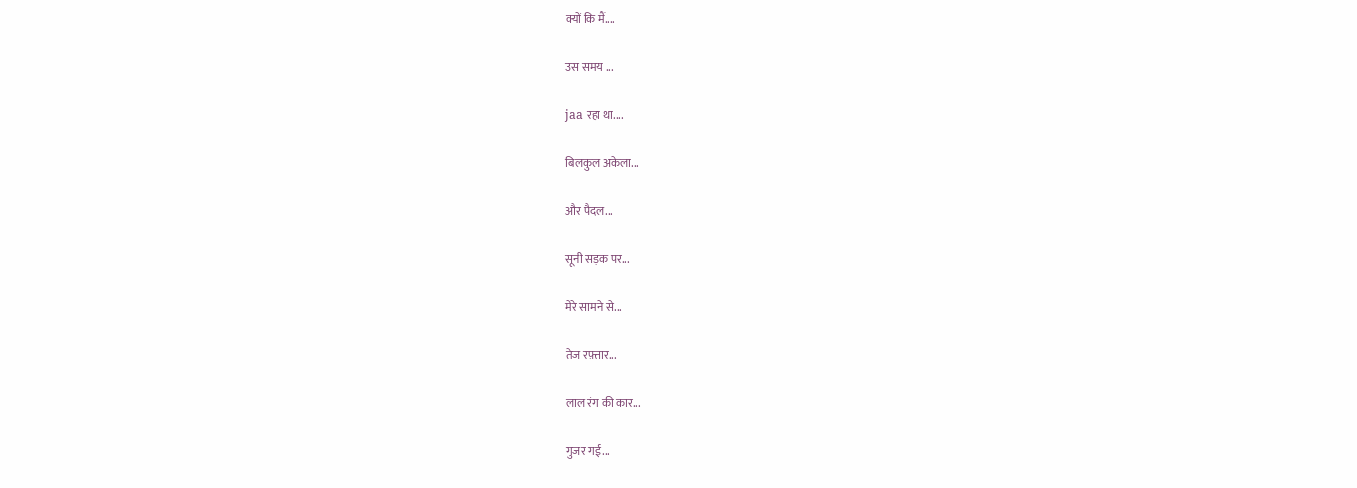क्यों कि मैं....

उस समय ...

jaa रहा था....

बिलकुल अकेला...

और पैदल...

सूनी सड़क पर...

मेरे सामने से...

तेज रफ़्तार...

लाल रंग की कार...

गुजर गई...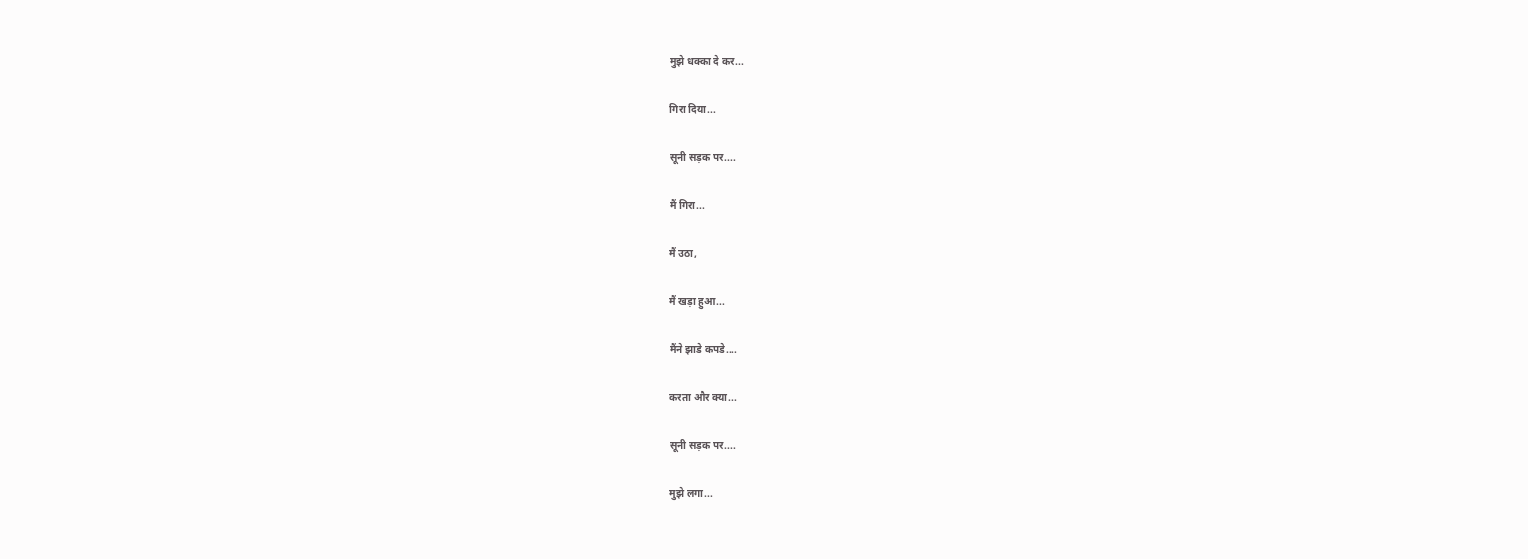मुझे धक्का दे कर...

गिरा दिया...

सूनी सड़क पर....

मैं गिरा...

मैं उठा,

मैं खड़ा हुआ...

मैंने झाडे कपडे....

करता और क्या...

सूनी सड़क पर....

मुझे लगा...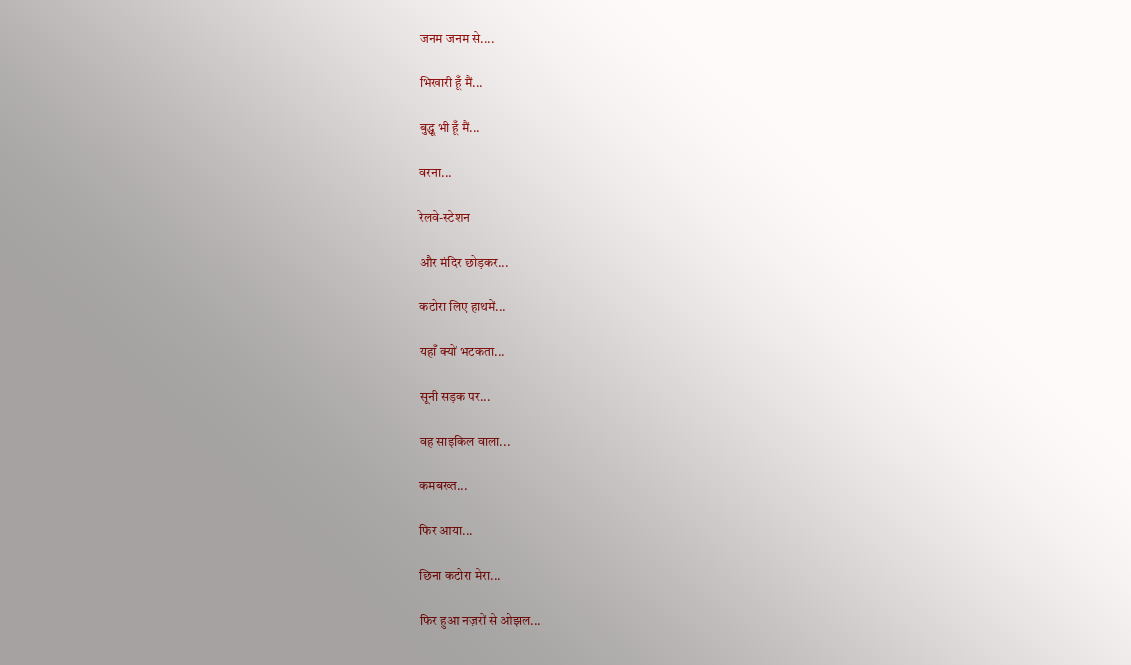जनम जनम से....

भिखारी हूँ मैं...

बुद्धू भी हूँ मैं...

वरना...

रेलवे-स्टेशन

और मंदिर छोड़कर...

कटोरा लिए हाथमें...

यहाँ क्यों भटकता...

सूनी सड़क पर...

वह साइकिल वाला...

कमबख्त...

फिर आया...

छिना कटोरा मेरा...

फिर हुआ नज़रों से ओझल...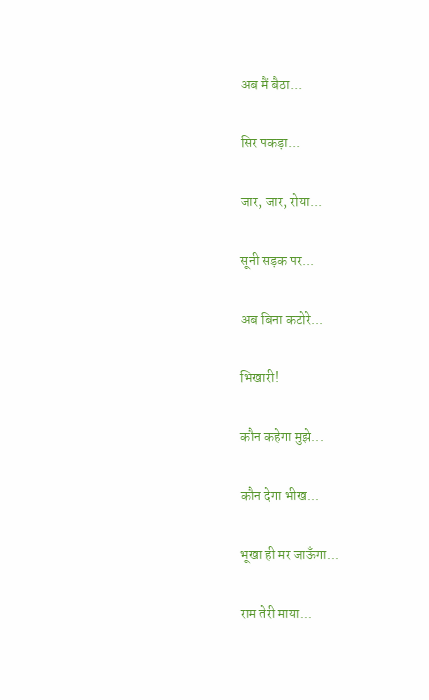अब मैं बैठा...

सिर पकड़ा...

जार, जार, रोया...

सूनी सड़क पर...

अब बिना कटोरे...

भिखारी!

कौन कहेगा मुझे...

कौन देगा भीख...

भूखा ही मर जाऊँगा...

राम तेरी माया...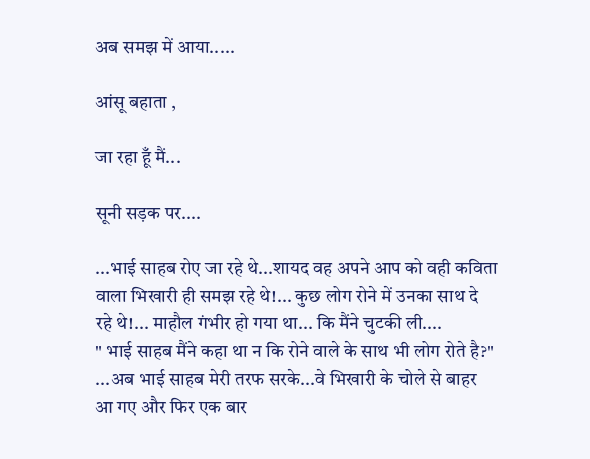अब समझ में आया.....

आंसू बहाता ,

जा रहा हूँ मैं...

सूनी सड़क पर....

...भाई साहब रोए जा रहे थे...शायद वह अपने आप को वही कविता वाला भिखारी ही समझ रहे थे!... कुछ लोग रोने में उनका साथ दे रहे थे!... माहौल गंभीर हो गया था... कि मैंने चुटकी ली....
" भाई साहब मैंने कहा था न कि रोने वाले के साथ भी लोग रोते है?"
...अब भाई साहब मेरी तरफ सरके...वे भिखारी के चोले से बाहर आ गए और फिर एक बार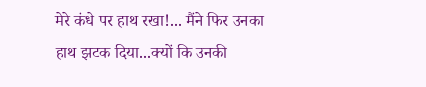मेरे कंधे पर हाथ रखा!... मैंने फिर उनका हाथ झटक दिया...क्यों कि उनकी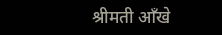श्रीमती आँखे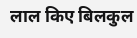लाल किए बिलकुल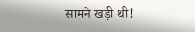सामने खड़ी थी!